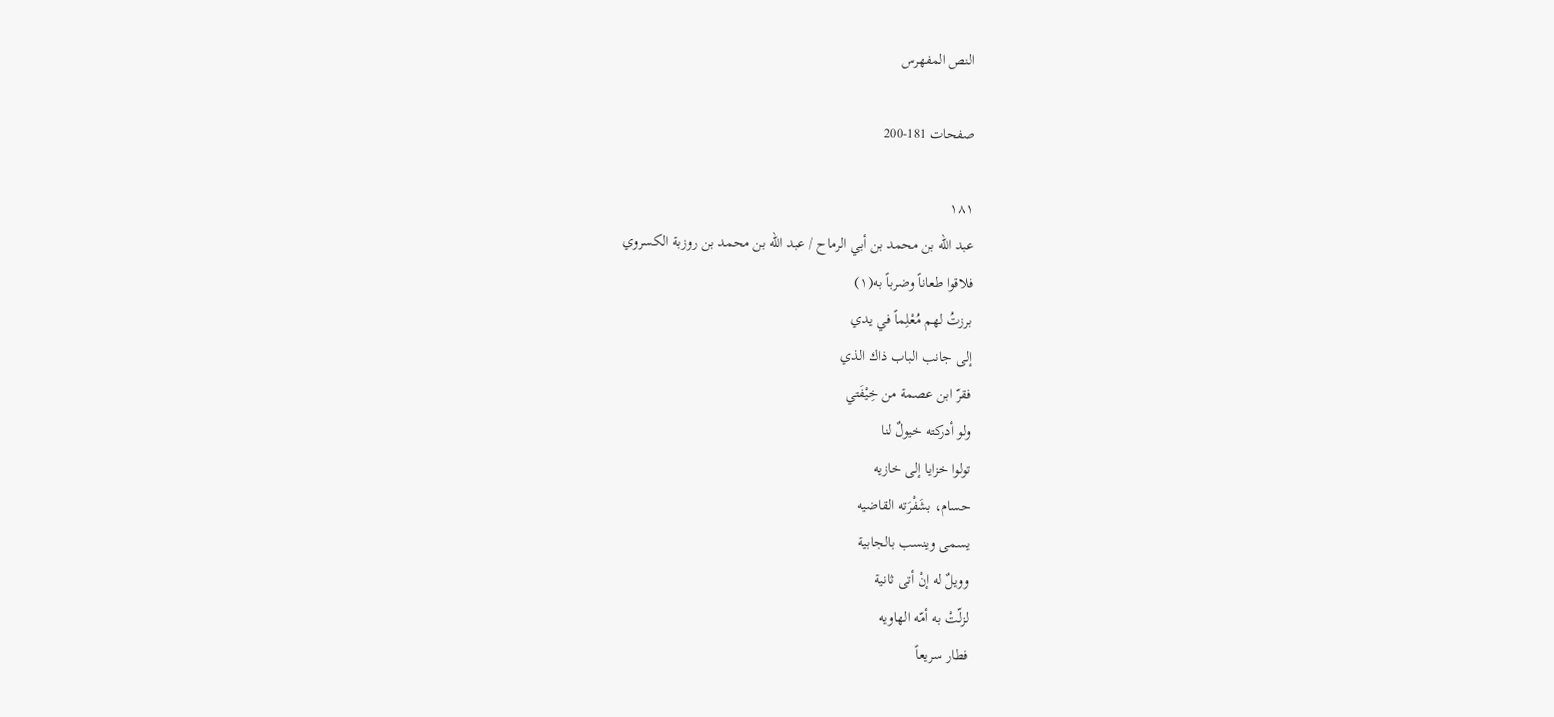النص المفهرس

صفحات 181-200

١٨١
عبد الله بن محمد بن أبي الرماح / عبد الله بن محمد بن روزبة الكسروي
فلاقوا طعاناً وضرباً به(١)
برزتُ لهم مُعْلِماً في يدي
إلى جانب الباب ذاك الذي
فقرّ ابن عصمة من خِيْفَتي
ولو أدركته خيولٌ لنا
تولوا خزايا إلى خازيه
حسام، بشَفْرَته القاضيه
يسمى وينسب بالجابية
وويلٌ له إنْ أتى ثانية
لزلّتْ به أمّه الهاويه
فطار سريعاً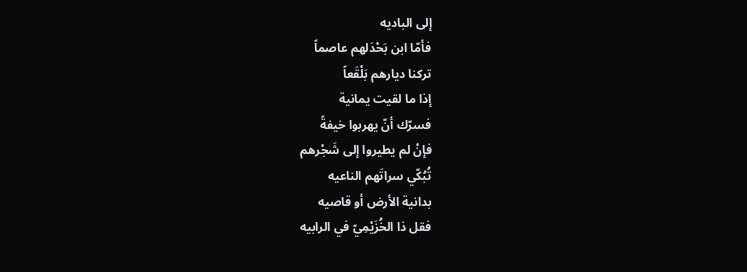إلى الباديه
فأمّا ابن بَحْدَلهم عاصماً
تركنا ديارهم بَلْقَعاً
إذا ما لقيت يمانية
فسرّك أنّ يهربوا خيفةً
فإنْ لم يطيروا إلى شَجْرهم
تُبُكّي سراتَهم الناعيه
بدانية الأرض أو قاصيه
فقل ذا الخُزَيْمِيّ في الرابيه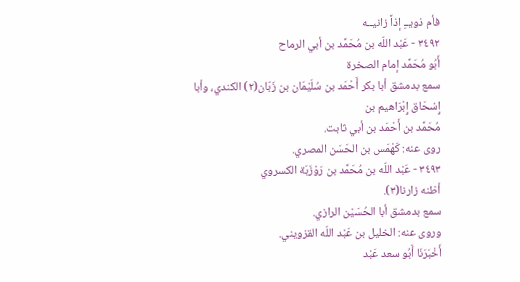فأم ذويــِ إذاً زانيــه
٣٤٩٢ - عَبْد اللّه بن مُحَمَّد بن أبي الرماح
أَبُو مُحَمَّد إمام الصخرة
سمع بدمشق أبا بكر أَحْمَد بن سُلَيْمَان بن زَبّان(٢) الكندي، وأبا إِسْحَاق إِبْرَاهيم بن
مُحَمَّد بن أَحْمَد بن أبي ثابت.
روى عنه: كَهْمَس بن الحَسَن المصري.
٣٤٩٣ - عَبْد اللّه بن مُحَمَّد بن رَوْزَبَة الكسروي
أظنه زارنا(٣).
سمع بدمشق أبا الحُسَيْن الرازي.
وروى عنه: الخليل بن عَبْد اللّه القزويني.
أَخْبَرَنَا أَبُو سعد عَبْد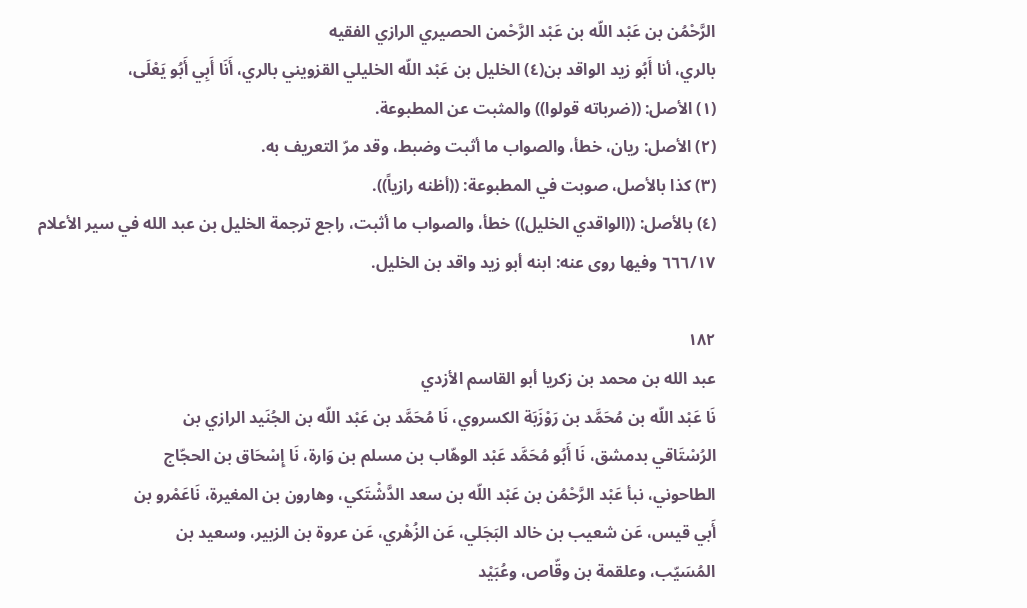الرَّحْمُن بن عَبْد اللّه بن عَبْد الرَّحْمن الحصيري الرازي الفقيه
بالري، أنا أَبُو زيد الواقد بن(٤) الخليل بن عَبْد اللّه الخليلي القزويني بالري، أَنَا أَبِي أَبُو يَعْلَى،
(١) الأصل: ((ضرباته قولوا)) والمثبت عن المطبوعة.
(٢) الأصل: ريان، خطأ، والصواب ما أثبت وضبط، وقد مرّ التعريف به.
(٣) كذا بالأصل، صوبت في المطبوعة: ((أظنه رازياً)).
(٤) بالأصل: ((الواقدي الخليل)) خطأ، والصواب ما أثبت، راجع ترجمة الخليل بن عبد الله في سير الأعلام
٦٦٦/١٧ وفيها روى عنه: ابنه أبو زيد واقد بن الخليل.

١٨٢
عبد الله بن محمد بن زكريا أبو القاسم الأزدي
نَا عَبْد اللّه بن مُحَمَّد بن رَوْزَبَة الکسروي، نَا مُحَمَّد بن عَبْد اللّه بن الجُنَید الرازي بن
الرُسْتَاقي بدمشق، نَا أَبُو مُحَمَّد عَبْد الوهّاب بن مسلم بن وَارة، نَا إِسْحَاق بن الحجّاج
الطاحوني، نبأ عَبْد الرَّحْمُن بن عَبْد اللّه بن سعد الدَّشْتَكي، وهارون بن المغيرة، نَاعَمْرو بن
أَبي قيس، عَن شعيب بن خالد البَجَلي، عَن الزُهْري، عَن عروة بن الزبير، وسعيد بن
المُسَيّب، وعلقمة بن وقّاص، وعُبَيْد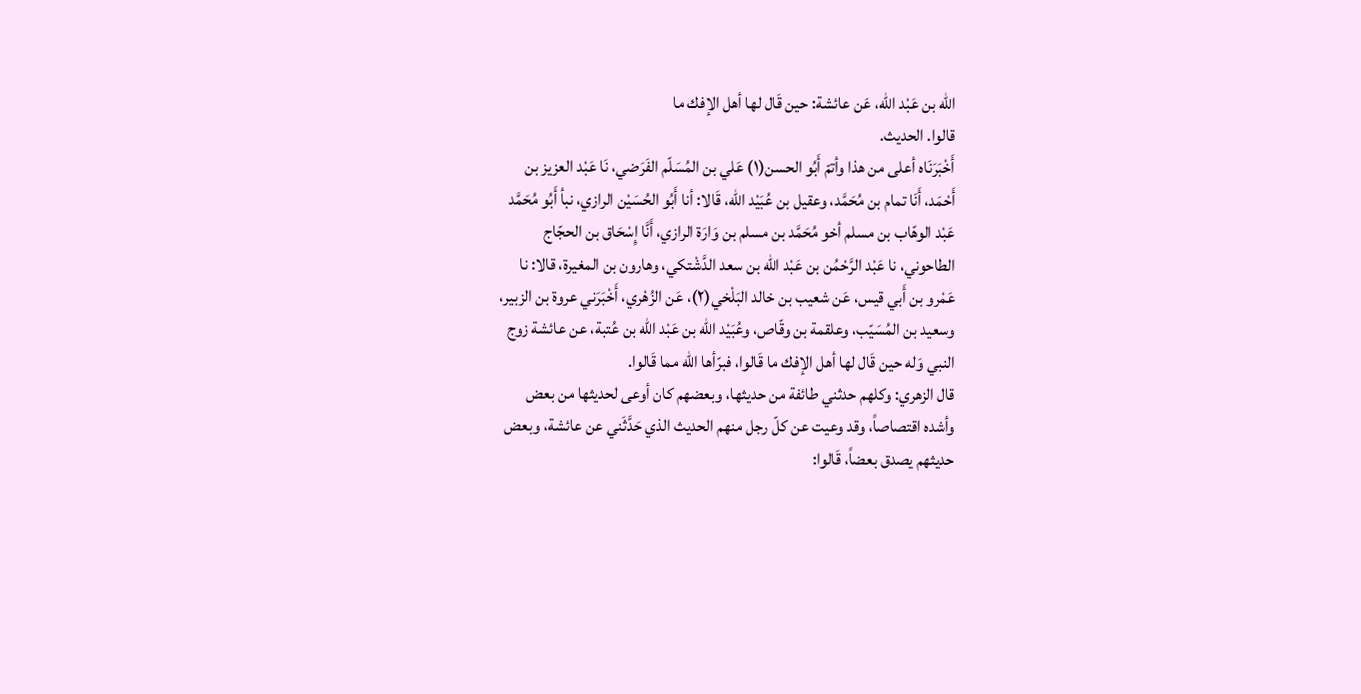اللّه بن عَبْد اللّه، عَن عائشة: حين قَال لها أهل الإفك ما
قالوا. الحدیث.
أَخْبَرَنَاه أعلى من هذا وأتمّ أَبُو الحسن(١) عَلي بن المُسَلّم الفَرَضي، نَا عَبْد العزيز بن
أَحْمَد، أَنَا تمام بن مُحَمَّد، وعقيل بن عُبَيْد اللّه، قَالا: أنا أَبُو الحُسَيْن الرازي، نبأ أَبُو مُحَمَّد
عَبْد الوهّاب بن مسلم أخو مُحَمَّد بن مسلم بن وَارَة الرازي، أَنَّا إِسْحَاق بن الحجّاج
الطاحوني، نا عَبْد الرَّحْمُن بن عَبْد اللّه بن سعد الدَّشْتكي، وهارون بن المغيرة، قالا: نا
عَمْرو بن أَبي قيس، عَن شعيب بن خالد البَلْخي(٢)، عَن الزُهْري، أَخْبَرَني عروة بن الزبير،
وسعيد بن المُسَيّب، وعلقمة بن وقّاص، وعُبَيْد اللّه بن عَبْد اللّه بن عُتبة، عن عائشة زوج
النبي وَله حين قَال لها أهل الإفك ما قَالوا، فبرّأها الله مما قَالوا.
قال الزهري: وکلهم حدثني طائفة من حديثها، وبعضهم كان أوعی لحديثها من بعض
وأشده اقتصاصاً، وقد وعيت عن كلّ رجل منهم الحديث الذي حَدَّثَني عن عائشة، وبعض
حديثهم يصدق بعضاً، قَالوا: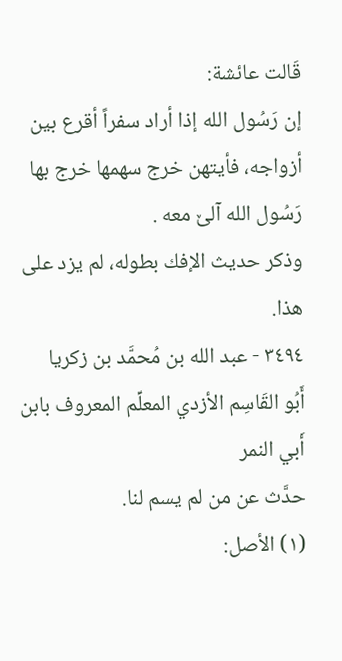قَالت عائشة:
إن رَسُول الله إذا أراد سفراً أقرع بين أزواجه، فأيتهن خرج سهمها خرج بها
رَسُول الله آلێ معه .
وذكر حديث الإفك بطوله، لم يزد على هذا.
٣٤٩٤ - عبد الله بن مُحمَّد بن زکریا
أَبُو القَاسِم الأزدي المعلِّم المعروف بابن أَبي النمر
حدَّث عن من لم يسم لنا.
(١) الأصل: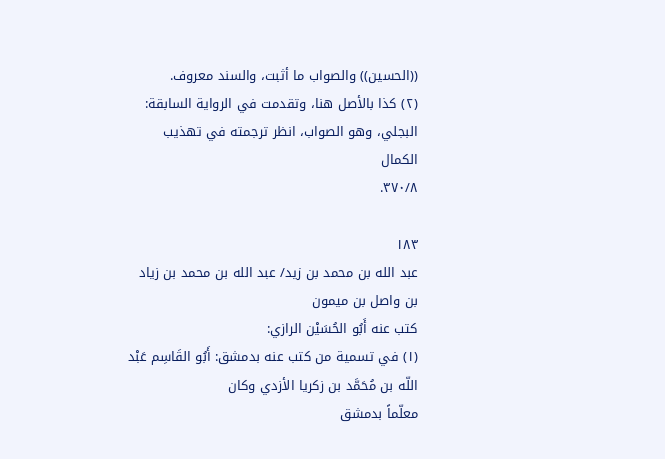((الحسين)) والصواب ما أثبت، والسند معروف.
(٢) كذا بالأصل هنا، وتقدمت في الرواية السابقة: البجلي، وهو الصواب، انظر ترجمته في تهذيب الكمال
٣٧٠/٨.

١٨٣
عبد الله بن محمد بن زيد/ عبد الله بن محمد بن زياد بن واصل بن ميمون
کتب عنه أَبُو الحُسَیْن الرازي:
(١) في تسمية من كتب عنه بدمشق: أَبُو القَاسِم عَبْد اللّه بن مُحَمَّد بن زكريا الأزدي وكان
معلّماً بدمشق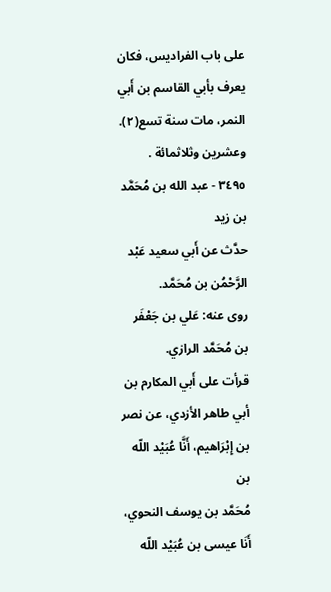على باب الفراديس، فكان يعرف بأبي القاسم بن أَبي النمر، مات سنة تسع(٢).
وعشرين وثلاثمائة .
٣٤٩٥ - عبد الله بن مُحَمَّد بن زيد
حدَّث عن أَبي سعيد عَبْد الرَّحْمُن بن مُحَمَّد.
روى عنه: عَلي بن جَعْفَر بن مُحَمَّد الرازي.
قرأت على أَبي المكارم بن أبي طاهر الأزدي، عن نصر بن إِبْرَاهيم، أَنَّا عُبَيْد اللّه بن
مُحَمَّد بن يوسف النحوي، أَنَا عيسى بن عُبَيْد اللّه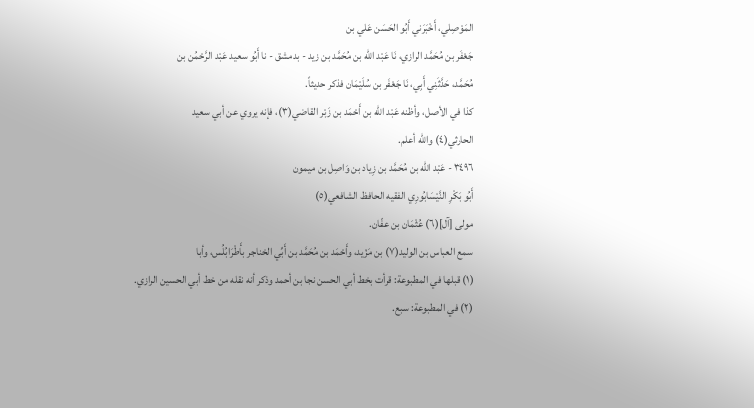المَوْصِلي، أَخْبَرَني أَبُو الحَسَن عَلي بن
جَعْفَر بن مُحَمَّد الرازي، نَا عَبْد اللّه بن مُحَمَّد بن زيد - بدمشق - نا أَبُو سعيد عَبْد الرَّحْمُن بن
مُحَمَّد، حَدَّثَنِي أَبِي، نَا جَعْفَر بن سُلَيْمَان فذكر حديثاً.
كذا في الأصل، وأظنه عَبْد اللّه بن أَحْمَد بن زَبْر القاضي(٣)، فإنه يروي عن أبي سعيد
الحارثي(٤) والله أعلم.
٣٤٩٦ - عَبْد الله بن مُحَمَّد بن زِیاد بن وَاصِل بن ميمون
أَبُو بَكْرِ النَّيْسَابُورِي الفقيه الحافظ الشافعي(٥)
مولى [آل](٦) عُثْمَان بن عفّان.
سمع العباس بن الوليد(٧) بن مَزْيد، وأَحْمَد بن مُحَمَّد بن أَبِّي الخناجر بأَطْرَابُلُس، وأبا
(١) قبلها في المطبوعة: قرأت بخط أبي الحسن نجا بن أحمد وذكر أنه نقله من خط أبي الحسين الرازي.
(٢) في المطبوعة: سبع.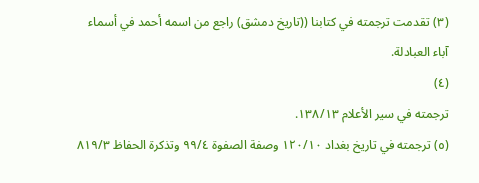(٣) تقدمت ترجمته في كتابنا ((تاريخ دمشق) راجع من اسمه أحمد في أسماء آباء العبادلة.
(٤)
ترجمته في سير الأعلام ١٣٨/١٣.
(٥) ترجمته في تاريخ بغداد ١٢٠/١٠ وصفة الصفوة ٩٩/٤ وتذكرة الحفاظ ٨١٩/٣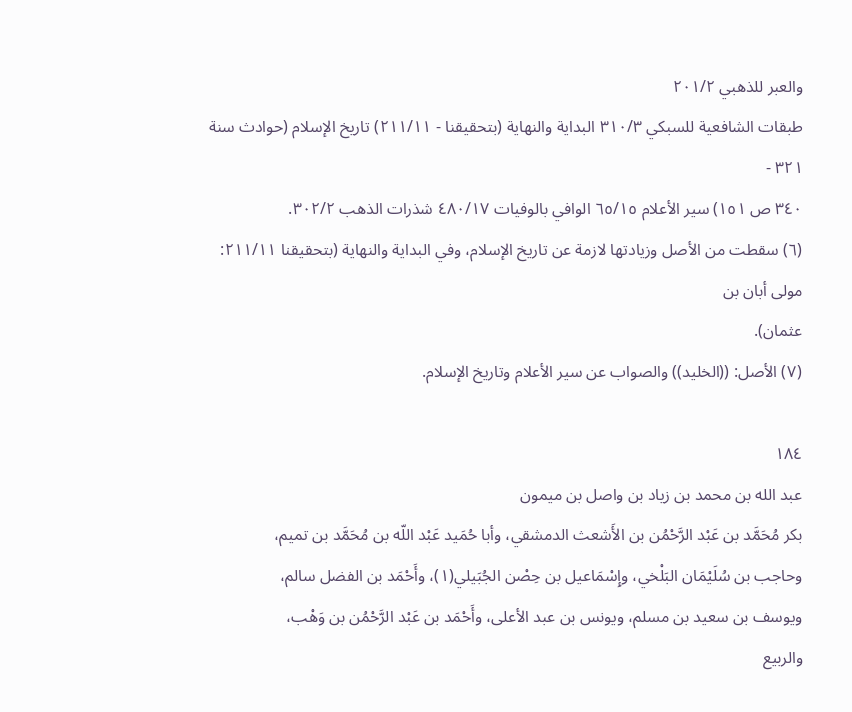والعبر للذهبي ٢٠١/٢
طبقات الشافعية للسبكي ٣١٠/٣ البداية والنهاية (بتحقيقنا - ٢١١/١١) تاريخ الإسلام (حوادث سنة ٣٢١ -
٣٤٠ ص ١٥١) سير الأعلام ٦٥/١٥ الوافي بالوفيات ٤٨٠/١٧ شذرات الذهب ٣٠٢/٢.
(٦) سقطت من الأصل وزيادتها لازمة عن تاريخ الإسلام، وفي البداية والنهاية (بتحقيقنا ٢١١/١١: مولى أبان بن
عثمان).
(٧) الأصل: ((الخليد)) والصواب عن سير الأعلام وتاريخ الإسلام.

١٨٤
عبد الله بن محمد بن زياد بن واصل بن ميمون
بكر مُحَمَّد بن عَبْد الرَّحْمُن بن الأَشعث الدمشقي، وأبا حُمَيد عَبْد اللّه بن مُحَمَّد بن تميم،
وحاجب بن سُلَيْمَان البَلْخي، وإِسْمَاعيل بن حِصْن الجُبَيلي(١)، وأَحْمَد بن الفضل سالم،
ويوسف بن سعيد بن مسلم، ويونس بن عبد الأعلى، وأَحْمَد بن عَبْد الرَّحْمُن بن وَهْب،
والربيع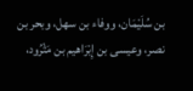بن سُلَيْمَان، ووفاء بن سهل، وبحر بن نصر، وعيسى بن إِبْرَاهيم بن مَثْرُود،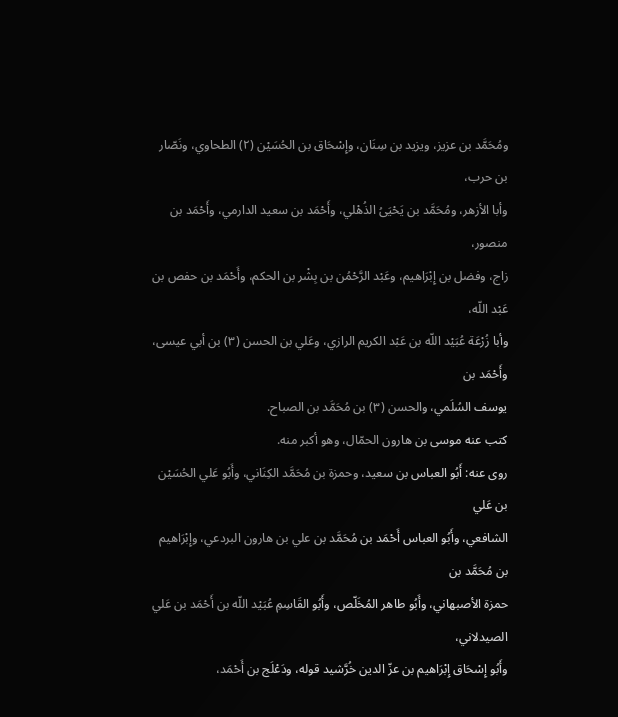ومُحَمَّد بن عزيز، ويزيد بن سِنَان، وإِسْحَاق بن الحُسَيْن (٢) الطحاوي، ونَصّار بن حرب،
وأبا الأزهر، ومُحَمَّد بن يَحْيَىُ الذُهْلي، وأَحْمَد بن سعيد الدارمي، وأَحْمَد بن منصور،
زاج، وفضل بن إِبْرَاهيم، وعَبْد الرَّحْمُن بن بِشْر بن الحكم، وأَحْمَد بن حفص بن عَبْد اللّه،
وأبا زُرْعَة عُبَيْد اللّه بن عَبْد الكريم الرازي، وعَلي بن الحسن (٣) بن أبي عيسى، وأَحْمَد بن
يوسف السُلَمي، والحسن (٣) بن مُحَمَّد بن الصباح.
کتب عنه موسی بن هارون الحمّال، وهو أكبر منه.
روى عنه: أَبُو العباس بن سعيد، وحمزة بن مُحَمَّد الكِنَاني، وأَبُو عَلي الحُسَيْن بن عَلي
الشافعي، وأَبُو العباس أَحْمَد بن مُحَمَّد بن علي بن هارون البردعي، وإِبْرَاهيم بن مُحَمَّد بن
حمزة الأصبهاني، وأَبُو طاهر المُخَلّص، وأَبُو القَاسِمِ عُبَيْد اللّه بن أَحْمَد بن عَلي الصيدلاني،
وأَبُو إِسْحَاق إِبْرَاهيم بن عزّ الدين خُرَّشيد قوله، ودَعْلَج بن أَحْمَد،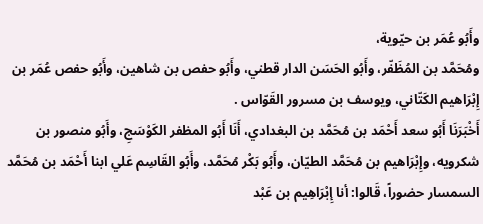وأَبُو عُمَر بن حيّوية،
ومُحَمَّد بن المُظَفّر، وأَبُو الحَسَن الدار قطني، وأَبُو حفص بن شاهين، وأَبُو حفص عُمَر بن
إِبْرَاهيم الكَتّاني، ويوسف بن مسرور القَوّاس .
أَخْبَرَنَا أَبُو سعد أَحْمَد بن مُحَمَّد بن البغدادي، أَنَا أَبُو المظفر الكَوْسَجِ، وأَبُو منصور بن
شكرويه، وإِبْرَاهيم بن مُحَمَّد الطيّان، وأَبُو بَكْر مُحَمَّد، وأَبُو القَاسِم عَلي ابنا أَحْمَد بن مُحَمَّد
السمسار حضوراً، قَالوا: أنا إِبْرَاهِيم بن عَبْد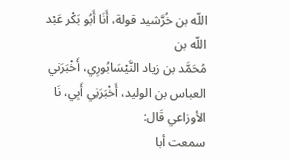اللّه بن خُرَّشيد قولة، أَنَا أَبُو بَكْر عَبْد اللّه بن
مُحَمَّد بن زياد النَّيْسَابُورِي، أَخْبَرَني العباس بن الوليد، أَخْبَرَنِي أَبِي، نَا الأوزاعي قَال:
سمعت أبا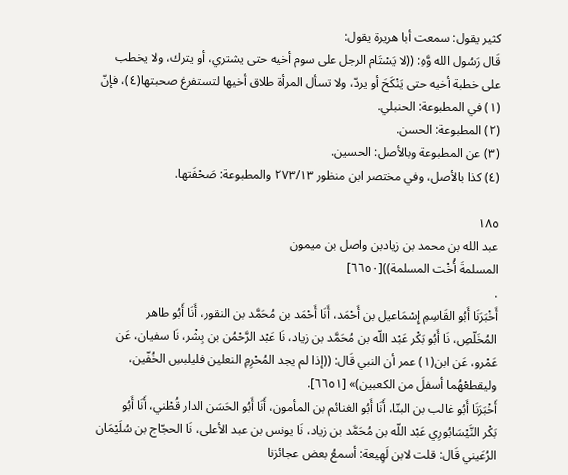كثير يقول: سمعت أبا هريرة يقول:
قَال رَسُول الله وَّهِ: ((لا يَسْتَام الرجل على سوم أخيه حتى يشتري، أو يترك، ولا يخطب
على خطبة أخيه حتى يَنْكَحَ أو يردّ، ولا تسأل المرأة طلاق أخيها لتستفرغ صحبتها(٤)، فإنّ
(١) في المطبوعة: الحنبلي.
(٢) المطبوعة: الحسن.
(٣) عن المطبوعة وبالأصل: الحسين.
(٤) كذا بالأصل، وفي مختصر ابن منظور ٢٧٣/١٣ والمطبوعة: صَحْفَتها.

١٨٥
عبد الله بن محمد بن زیادبن واصل بن ميمون
المسلمةَ أُخْت المسلمة))[٦٦٥٠]
.
أَخْبَرَنَا أَبُو القَاسِمِ إِسْمَاعيل بن أَحْمَد، أَنَا أَحْمَد بن مُحَمَّد بن النقور، أَنَا أَبُو طاهر
المُخَلّصِ، نَا أَبُو بَكْر عَبْد اللّه بن مُحَمَّد بن زياد، نَا عَبْد الرَّحْمُن بن بِشْر، نَا سفيان، عَن
عَمْرو، عَن ابن(١) عمر أن النبي قَال: ((إذا لم يجد المُحْرِمِ النعلين فليلبسِ الخُفّين،
وليقطعْهُما أسفلَ من الكعبين)» [٦٦٥١].
أَخْبَرَنَا أَبُو غالب بن البنّا، أَنَا أَبُو الغنائم بن المأمون، أَنَا أَبُو الحَسَن الدار قُطْني، أَنَا أَبُو
بَكْر النَّيْسَابُورِي عَبْد اللّه بن مُحَمَّد بن زياد، نَا يونس بن عبد الأعلى، نَا الحجّاج بن سُلَيْمَان
الرُعَيني قَال: قلت لابن لَهِيعة: أسمعُ بعض عجائزنا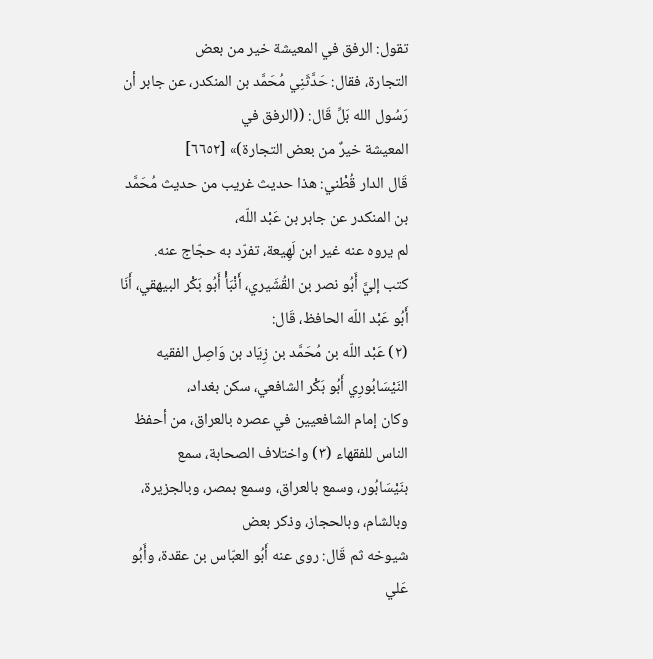تقول: الرفق في المعيشة خیر من بعض
التجارة، فقال: حَدَّثَنِي مُحَمَّد بن المنكدر، عن جابر أن رَسُول الله بَلِّ قَال: ((الرفق في
المعيشة خيرٌ من بعض التجارة)» [٦٦٥٢]
قَال الدار قُطْني: هذا حديث غريب من حديث مُحَمَّد بن المنكدر عن جابر بن عَبْد اللّه،
لم يروه عنه غیر ابن لَهِیعة، تفرّد به حجّاج عنه.
كتب إليَّ أَبُو نصر بن القُشَيري، أَنْبَأْ أَبُو بَكْر البيهقي، أَنَا أَبُو عَبْد اللّه الحافظ، قَال:
(٢) عَبْد اللّه بن مُحَمَّد بن زِيَاد بن وَاصِل الفقيه النَيْسَابُورِي أَبُو بَكْر الشافعي، سكن بغداد،
وكان إمام الشافعيين في عصره بالعراق، من أحفظ الناس للفقهاء (٣) واختلاف الصحابة، سمع
بنَيْسَابُور، وسمع بالعراق، وسمع بمصر، وبالجزيرة، وبالشام، وبالحجاز، وذكر بعض
شيوخه ثم قَال: روى عنه أَبُو العبّاس بن عقدة، وأَبُو عَلي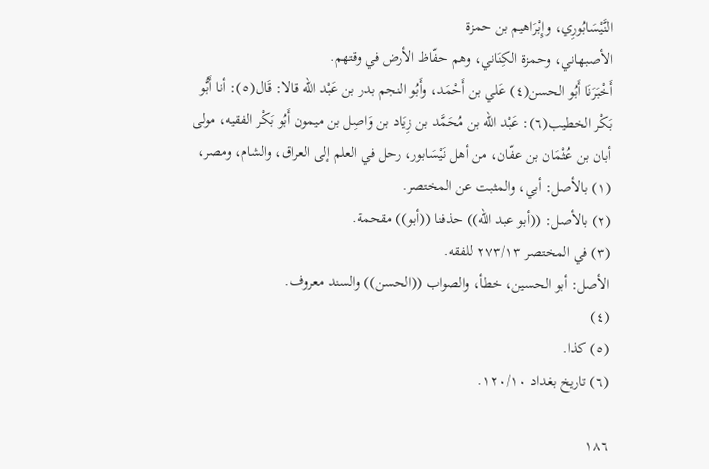النَّيْسَابُورِي، وإِبْرَاهيم بن حمزة
الأصبهاني، وحمزة الكِنَاني، وهم حفّاظ الأرض في وقتهم.
أَخْبَرَنَا أَبُو الحسن(٤) عَلي بن أَحْمَد، وأَبُو النجم بدر بن عَبْد اللّه قالا: قَال(٥): أنا أَبُّو
بَكْر الخطيب(٦): عَبْد اللّه بن مُحَمَّد بن زِيَاد بن وَاصِل بن ميمون أَبُو بَكْر الفقيه، مولى
أبان بن عُثْمَان بن عفّان، من أهل نَيْسَابور، رحل في العلم إلى العراق، والشام، ومصر،
(١) بالأصل: أبي، والمثبت عن المختصر.
(٢) بالأصل: ((أبو عبد الله)) حذفنا ((أبو)) مقحمة.
(٣) في المختصر ٢٧٣/١٣ للفقه.
الأصل: أبو الحسين، خطأ، والصواب ((الحسن)) والسند معروف.
(٤)
(٥) كذا.
(٦) تاريخ بغداد ١٢٠/١٠.

١٨٦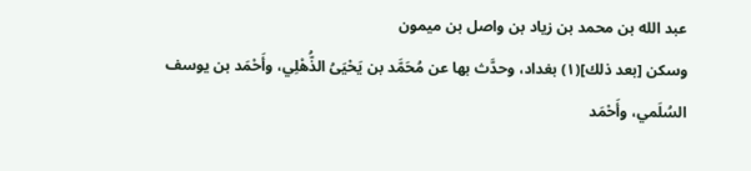عبد الله بن محمد بن زياد بن واصل بن ميمون
وسكن [بعد ذلك](١) بغداد، وحدَّث بها عن مُحَمَّد بن يَحْيَىُ الذُّهْلِي، وأَحْمَد بن يوسف
السُلَمي، وأَحْمَد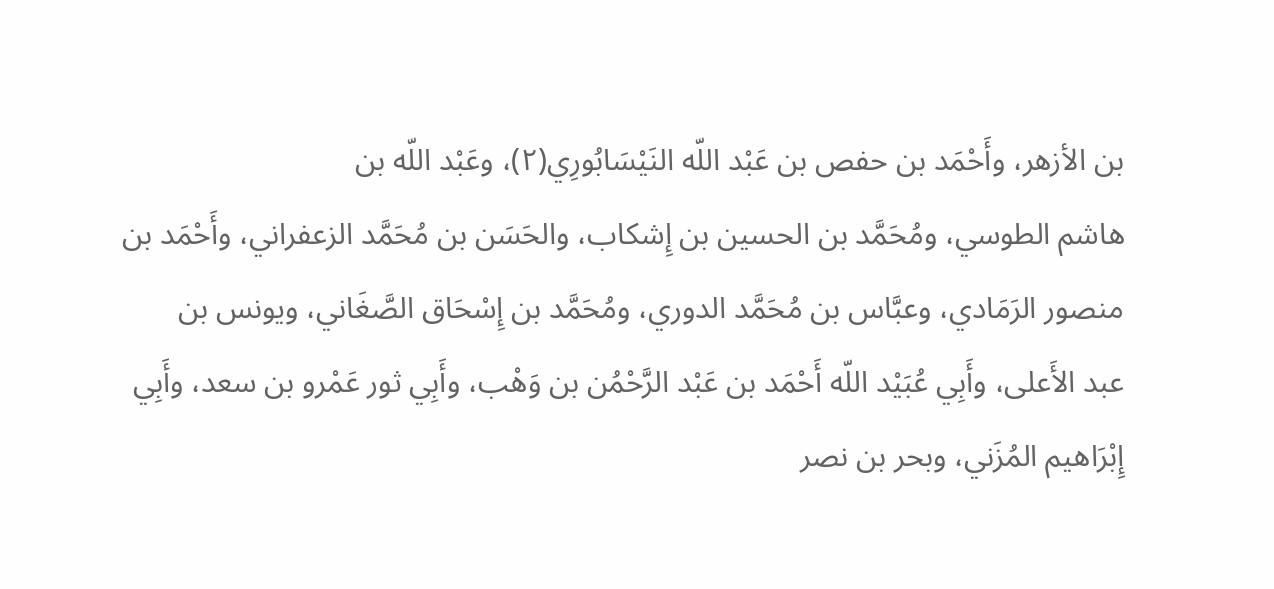بن الأزهر، وأَحْمَد بن حفص بن عَبْد اللّه النَيْسَابُورِي(٢)، وعَبْد اللّه بن
هاشم الطوسي، ومُحَمَّد بن الحسين بن إِشكاب، والحَسَن بن مُحَمَّد الزعفراني، وأَحْمَد بن
منصور الرَمَادي، وعبَّاس بن مُحَمَّد الدوري، ومُحَمَّد بن إِسْحَاق الصَّغَاني، ويونس بن
عبد الأَعلى، وأَبِي عُبَيْد اللّه أَحْمَد بن عَبْد الرَّحْمُن بن وَهْب، وأَبِي ثور عَمْرو بن سعد، وأَبِي
إِبْرَاهيم المُزَني، وبحر بن نصر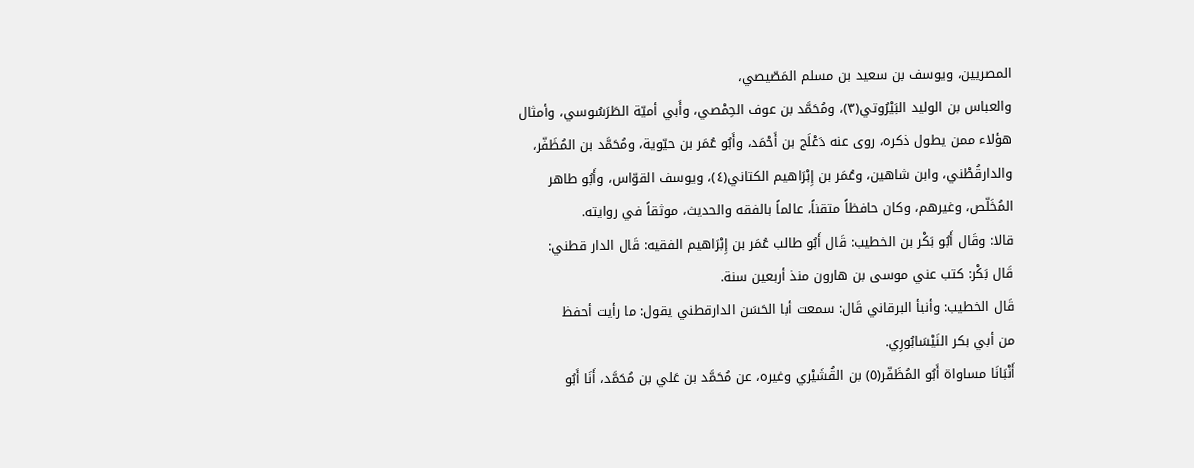المصريين، ويوسف بن سعيد بن مسلم المَصّيصي،
والعباس بن الوليد البَيْرُوتي(٣)، ومُحَمَّد بن عوف الحِمْصي، وأَبي أميّة الطَرَسُوسي، وأمثال
هؤلاء ممن يطول ذكره، روى عنه دَعْلَج بن أَحْمَد، وأَبُو عُمَر بن حيّوية، ومُحَمَّد بن المُظَفّر،
والدارقُطْني، وابن شاهين، وعُمَر بن إِبْرَاهيم الكتاني(٤)، ويوسف القوّاس، وأَبُو طاهر
المُخَلّص، وغيرهم، وكان حافظاً متقناً، عالماً بالفقه والحديث، موثقاً في روايته.
قالا: وقَال أَبُو بَكْر بن الخطيب: قَال أَبُو طالب عُمَر بن إِبْرَاهيم الفقيه: قَال الدار قطني:
قَال بَكْر: كتب عني موسى بن هارون منذ أربعين سنة.
قَال الخطيب: وأنبأ البرقاني قَال: سمعت أبا الحَسَن الدارقطني يقول: ما رأيت أحفظ
من أبي بكر النَيْسَابُورِي.
أَنْبَانَا مساواة أَبُو المُظَفّر(٥) بن القُشَيْري وغيره، عن مُحَمَّد بن عَلي بن مُحَمَّد، أَنَا أَبُو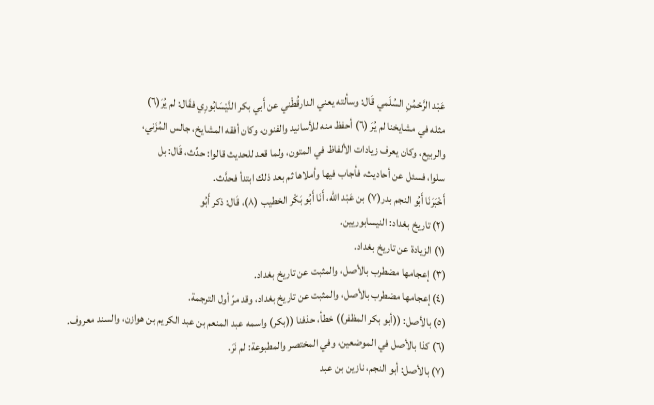عَبْد الرَّحْمُنِ السُلَمي قَال: وسألته يعني الدارقُطْني عن أَبي بكر النَّيْسَابُورِي فقَال: لم يُرَ(٦)
مثله في مشايخنا لم يُرَ (٦) أحفظ منه للأسانيد والفنون، وكان أفقه المشايخ، جالس المُزَني،
والربيع، وكان يعرف زيادات الألفاظ في المتون، ولما قعد للحديث قالوا: حدِّث، قَال: بل
سلوا، فسئل عن أحاديث، فأجاب فيها وأملاها ثم بعد ذلك ابتدأ فحدَّث.
أَخْبَرَنَا أَبُو النجم بدر(٧) بن عَبْد اللّه، أَنَا أَبُو بَكْر الخطيب (٨)، قَال: ذكر أَبُو
(٢) تاريخ بغداد: النيسابوريين.
(١) الزيادة عن تاريخ بغداد.
(٣) إعجامها مضطرب بالأصل، والمثبت عن تاريخ بغداد.
(٤) إعجامها مضطرب بالأصل، والمثبت عن تاريخ بغداد، وقد مرّ أول الترجمة.
(٥) بالأصل: ((أبو بكر المظفر)) خطأ، حذفنا ((بكر) واسمه عبد المنعم بن عبد الكريم بن هوازن، والسند معروف.
(٦) كذا بالأصل في الموضعين، وفي المختصر والمطبوعة: لم نَرَ.
(٧) بالأصل: أبو النجم، نازين بن عبد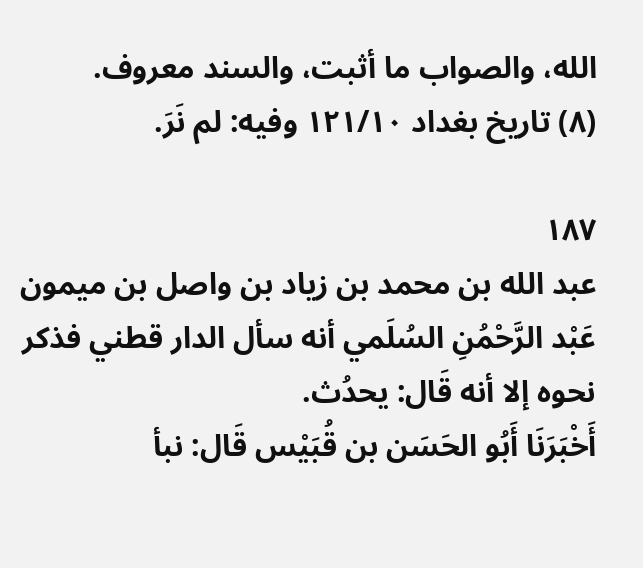الله، والصواب ما أثبت، والسند معروف.
(٨) تاريخ بغداد ١٢١/١٠ وفيه: لم نَرَ.

١٨٧
عبد الله بن محمد بن زیاد بن واصل بن ميمون
عَبْد الرَّحْمُنِ السُلَمي أنه سأل الدار قطني فذكر نحوه إلا أنه قَال: يحدُث.
أَخْبَرَنَا أَبُو الحَسَن بن قُبَيْس قَال: نبأ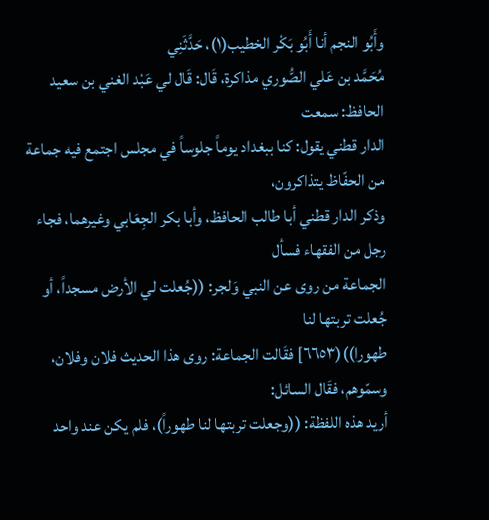وأَبُو النجم أنا أَبُو بَكْر الخطيب(١)، حَدَّثَنِي
مُحَمَّد بن عَلي الصُّوري مذاكرة، قَال: قَال لي عَبْد الغني بن سعيد الحافظ: سمعت
الدار قطني يقول: كنا ببغداد يوماً جلوساً في مجلس اجتمع فيه جماعة من الحفّاظ يتذاكرون،
وذكر الدار قطني أبا طالب الحافظ، وأبا بكر الجِعَابي وغيرهما، فجاء رجل من الفقهاء فسأل
الجماعة من روى عن النبي وَلجر: ((جُعلت لي الأرض مسجداً، أو جُعلت تربتها لنا
طهورا))(٦٦٥٣] فقَالت الجماعة: روى هذا الحديث فلان وفلان، وسمّوهم، فقَال السائل:
أريد هذه اللفظة: ((وجعلت تربتها لنا طهوراً)، فلم يكن عند واحد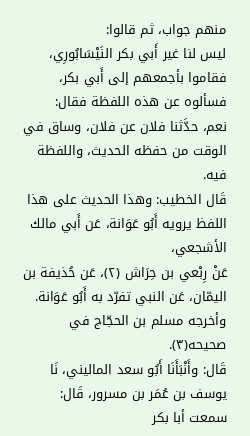منهم جواب، ثم قالوا:
ليس لنا غير أَبي بكر النَيْسَابُورِي، فقاموا بأجمعهم إلى أَبي بكر، فسألوه عن هذه اللفظة فقال:
نعم، حدَّثنا فلان عن فلان، وساق في الوقت من حفظه الحديث، واللفظة فيه.
قَال الخطيب: وهذا الحديث على هذا اللفظ يرويه أَبُو عَوَانة، عَن أَبي مالك الأشجعي،
عَنْ رِبْعي بن حِرَاش (٢)، عَن حُذيفة بن اليمّان، عَن النبي تفرّد به أَبُو عَوَانة.
وأخرجه مسلم بن الحجّاج في صحيحه(٣).
قَال: وأَنْبَأَنَا أَبُو سعد الماليني، نَا يوسف بن عُمَر بن مسرور، قَال: سمعت أبا بكر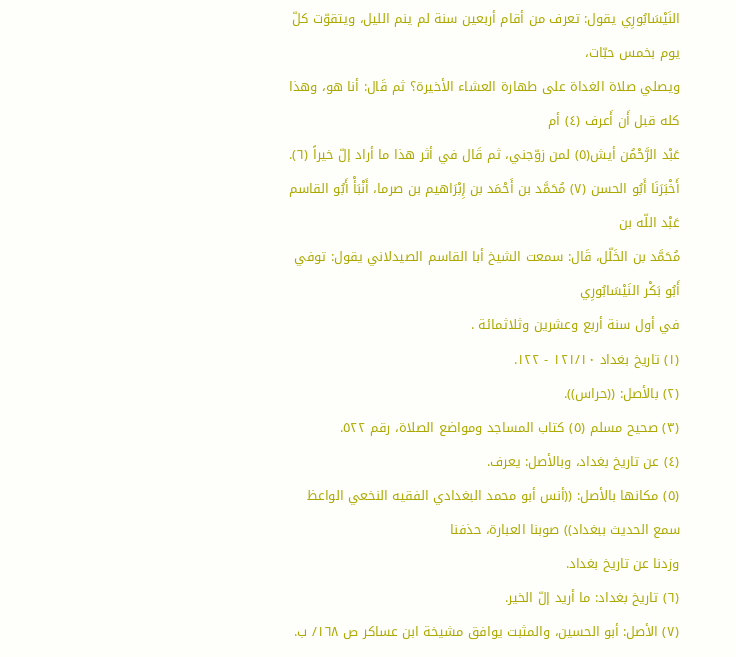النَيْسَابُورِي يقول: تعرف من أقام أربعين سنة لم ينم الليل، ويتقوّت كلّ يوم بخمس حبّات،
ويصلي صلاة الغداة على طهارة العشاء الأخيرة؟ ثم قَال: أنا هو، وهذا كله قبل أَن أَعرف (٤) أم
عَبْد الرَّحْمُن أيش(٥) لمن زوّجني، ثم قَال في أثر هذا ما أراد إلّ خيراً (٦).
أَخْبَرَنَا أَبُو الحسن (٧) مُحَمَّد بن أَحْمَد بن إِبْرَاهيم بن صرما، أَنْبَأْ أَبُو القاسم عَبْد اللّه بن
مُحَمَّد بن الخَلّل، قَال: سمعت الشيخ أبا القاسم الصيدلاني يقول: توفي أَبُو بَكْر النَيْسَابُورِي
في أول سنة أربع وعشرين وثلاثمائة .
(١) تاريخ بغداد ١٢١/١٠ - ١٢٢.
(٢) بالأصل: ((حراس)).
(٣) صحيح مسلم (٥) كتاب المساجد ومواضع الصلاة، رقم ٥٢٢.
(٤) عن تاريخ بغداد، وبالأصل: يعرف.
(٥) مكانها بالأصل: ((أنس أبو محمد البغدادي الفقيه النخعي الواعظ سمع الحديث ببغداد)) صوبنا العبارة، حذفنا
وزدنا عن تاريخ بغداد.
(٦) تاريخ بغداد: ما أريد إلّ الخير.
(٧) الأصل: أبو الحسين، والمثبت يوافق مشيخة ابن عساكر ص ١٦٨/ ب.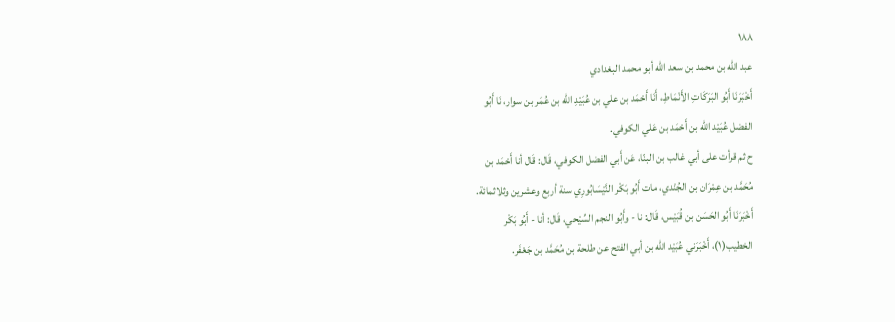١٨٨
عبد الله بن محمد بن سعد اللّه أبو محمد البغدادي
أَخْبَرَنَا أَبُو البَرَكَاتِ الأَنْمَاطِ، أَنَا أَحْمَد بن علي بن عُبَيْدِ اللّه بن عُمَر بن سوار، نَا أَبُو
الفضل عُبَيْد اللّه بن أَحْمَد بن عَلي الكوفي.
ح ثم قرأت على أبي غالب بن البنّا، عَن أَبي الفضل الكوفي، قَال: قَال أنا أَحْمَد بن
مُحَمَّد بن عِمْرَان بن الجُنْدي، مات أَبُو بَكْر النَّيْسَابُورِي سنة أربع وعشرين وثلاثمائة.
أَخْبَرَنَا أَبُو الحَسَن بن قُبَيْس، قَال: نا - وأَبُو النجم السِّيْحي، قَال: أنا - أَبُو بَكْر
الخطيب(١)، أَخْبَرَني عُبَيْد اللّه بن أبي الفتح عن طلحة بن مُحَمَّد بن جَعْفَر.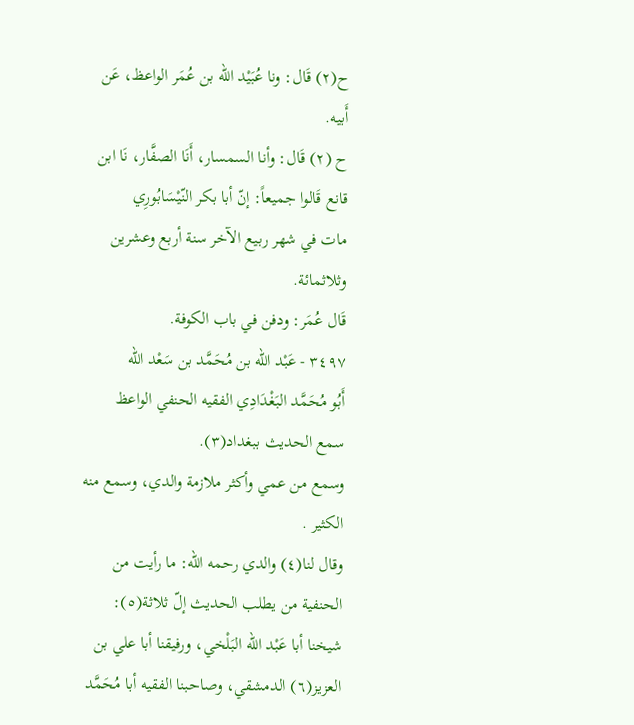ح(٢) قَال: ونا عُبَيْد اللّه بن عُمَر الواعظ، عَن أَبيه.
ح (٢) قَال: وأنا السمسار، أَنَا الصفَّار، نَا ابن قانع قَالوا جميعاً: إنّ أبا بكر النّيْسَابُورِي
مات في شهر ربيع الآخر سنة أربع وعشرين وثلاثمائة.
قَال عُمَر: ودفن في باب الكوفة.
٣٤٩٧ - عَبْد اللّه بن مُحَمَّد بن سَعْد اللّه
أَبُو مُحَمَّد البَغْدَادِي الفقيه الحنفي الواعظ
سمع الحديث ببغداد(٣).
وسمع من عمي وأكثر ملازمة والدي، وسمع منه الكثير .
وقال لنا(٤) والدي رحمه الله: ما رأيت من الحنفية من يطلب الحديث إلّ ثلاثة(٥):
شيخنا أبا عَبْد اللّه البَلْخي، ورفيقنا أبا علي بن العزيز(٦) الدمشقي، وصاحبنا الفقيه أبا مُحَمَّد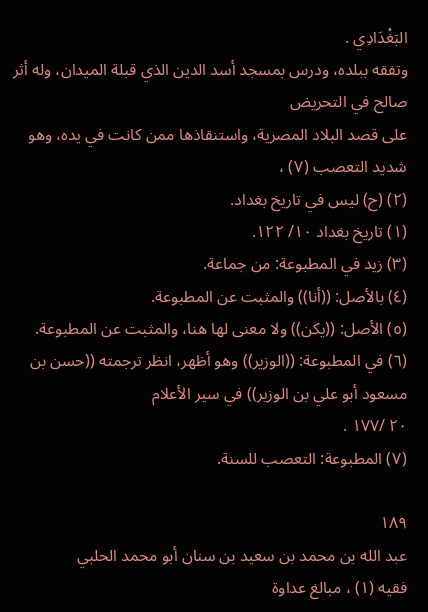البَغْدَادِي .
وتفقه ببلده، ودرس بمسجد أسد الدين الذي قبلة الميدان، وله أثر صالح في التحريض
على قصد البلاد المصرية، واستنقاذها ممن كانت في يده، وهو شديد التعصب (٧) ،
(٢) (ح) ليس في تاريخ بغداد.
(١) تاريخ بغداد ١٠/ ١٢٢.
(٣) زيد في المطبوعة: من جماعة.
(٤) بالأصل: ((أنا)) والمثبت عن المطبوعة.
(٥) الأصل: ((يكن)) ولا معنى لها هنا، والمثبت عن المطبوعة.
(٦) في المطبوعة: ((الوزير)) وهو أظهر، انظر ترجمته ((حسن بن مسعود أبو علي بن الوزير)) في سير الأعلام
٢٠ /١٧٧ .
(٧) المطبوعة: التعصب للسنة.

١٨٩
عبد الله بن محمد بن سعيد بن سنان أبو محمد الحلبي
فقيه (١) ، مبالغ عداوة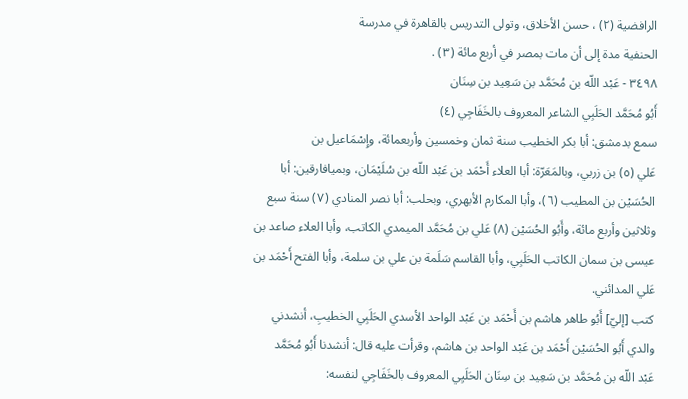الرافضية (٢) ، حسن الأخلاق، وتولى التدريس بالقاهرة في مدرسة
الحنفية مدة إلى أن مات بمصر في أربع مائة (٣) .
٣٤٩٨ - عَبْد اللّه بن مُحَمَّد بن سَعِيد بن سِنَان
أَبُو مُحَمَّد الحَلَبِي الشاعر المعروف بالخَفَاجِي (٤)
سمع بدمشق: أبا بكر الخطيب سنة ثمان وخمسين وأربعمائة، وإِسْمَاعيل بن
عَلي (٥) بن زربي، وبالمَعَرّة: أبا العلاء أَحْمَد بن عَبْد اللّه بن سُلَيْمَان، وبميافارقين: أبا
الحُسَيْن بن المطيب (٦)، وأبا المكارم الأبهري، وبحلب: أبا نصر المنادي (٧) سنة سبع
وثلاثين وأربع مائة، وأَبُو الحُسَيْن (٨) عَلي بن مُحَمَّد الميمدي الكاتب، وأبا العلاء صاعد بن
عيسى بن سمان الكاتب الحَلَبِي، وأبا القاسم سَلَمة بن علي بن سلمة، وأبا الفتح أَحْمَد بن
عَلي المدائني.
كتب [إليّ] أَبُو طاهر هاشم بن أَحْمَد بن عَبْد الواحد الأسدي الحَلَبِي الخطيبِ، أنشدني
والدي أَبُو الحُسَيْن أَحْمَد بن عَبْد الواحد بن هاشم، وقرأت عليه قال: أنشدنا أَبُو مُحَمَّد
عَبْد اللّه بن مُحَمَّد بن سَعِيد بن سِنَان الحَلَيِي المعروف بالخَفَاجِي لنفسه: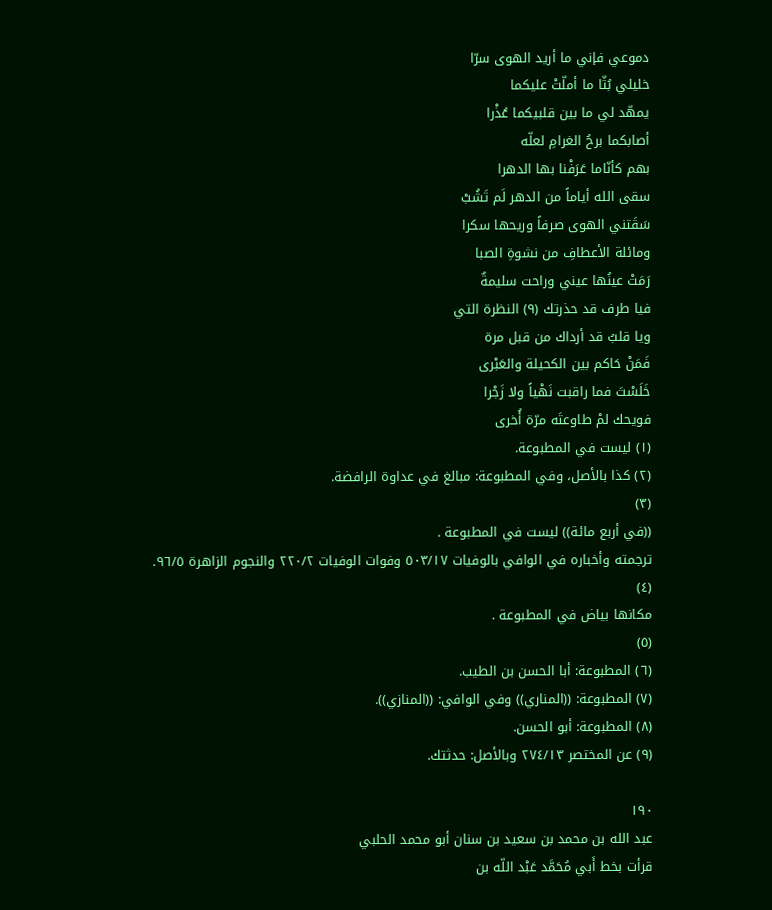دموعي فإني ما أريد الهوى سرّا
خليلي بُثّا ما أملّتْ عليكما
يمهّد لي ما بين قلبيكما عُذْرا
أصابكما برحُ الغرامِ لعلّه
بهم كأنّاما عَرَفْنا بها الدهرا
سقى الله أياماً من الدهر لَم تَشُبْ
سَقَتني الهوى صرفاً وريحها سكرا
ومائلة الأعطافِ من نشوةِ الصبا
رَمَتْ عينُها عيني وراحت سليمةٌ
فيا طرف قد حذرتك (٩) النظرة التي
ويا قلبُ قد أرداك من قبل مرة
فَمَنْ حَاكم بين الكحيلة والعَبْرى
خَلَسْتَ فما راقبت نَهْياً ولا زَجْرا
فويحك لمْ طاوعتَه مرّة أُخرى
(١) ليست في المطبوعة.
(٢) كذا بالأصل، وفي المطبوعة: مبالغ في عداوة الرافضة.
(٣)
((في أربع مائة)) ليست في المطبوعة .
ترجمته وأخباره في الوافي بالوفيات ٥٠٣/١٧ وفوات الوفيات ٢٢٠/٢ والنجوم الزاهرة ٩٦/٥.
(٤)
مكانها بياض في المطبوعة .
(٥)
(٦) المطبوعة: أبا الحسن بن الطيب.
(٧) المطبوعة: ((المناري)) وفي الوافي: ((المنازي)).
(٨) المطبوعة: أبو الحسن.
(٩) عن المختصر ٢٧٤/١٣ وبالأصل: حدثتك.

١٩٠
عبد الله بن محمد بن سعيد بن سنان أبو محمد الحلبي
قرأت بخط أَبي مُحَمَّد عَبْد اللّه بن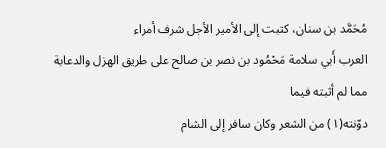مُحَمَّد بن سنان، كتبت إلى الأمير الأجل شرف أمراء
العرب أَبي سلامة مَحْمُود بن نصر بن صالح على طريق الهزل والدعابة مما لم أثبته فيما
دوّنته(١) من الشعر وكان سافر إلى الشام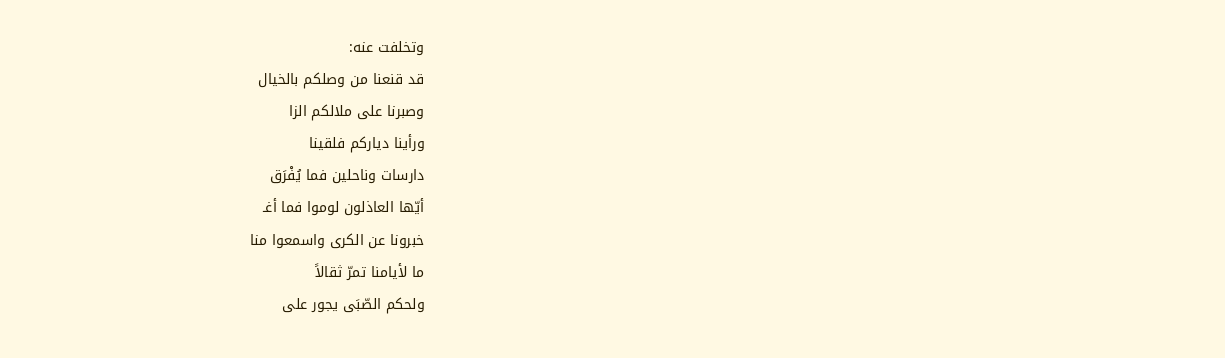وتخلفت عنه:
قد قنعنا من وصلكم بالخيال
وصبرنا على ملالكم الزا
ورأينا دياركم فلقينا
دارسات وناحلين فما يُفْرَق
أيّها العاذلون لوموا فما أغـ
خبرونا عن الكرى واسمعوا منا
ما لأيامنا تمرّ ثقالاً
ولحكم الصّبَى يجور على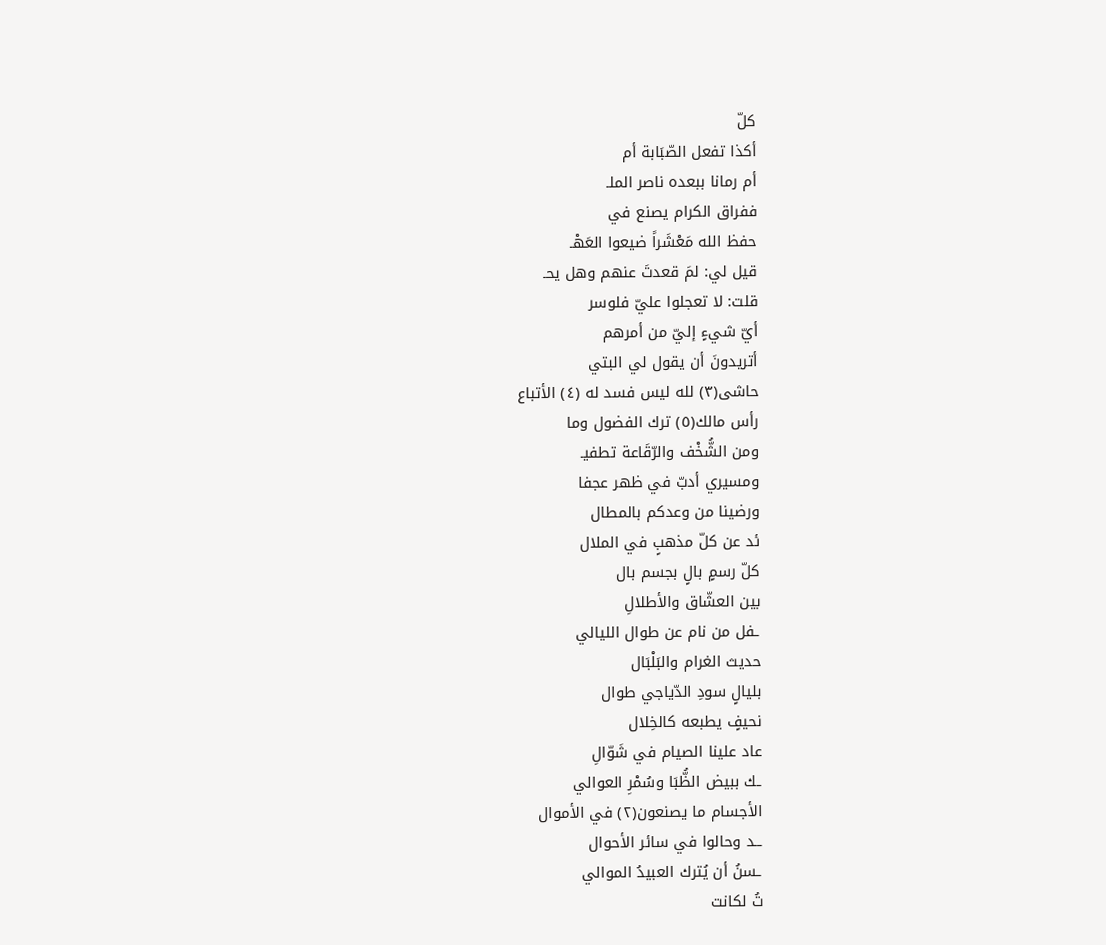كلّ
أكذا تفعل الصّبَابة أم
أم رمانا ببعده ناصر الملـ
ففراق الكرام يصنع في
حفظ الله مَعْشَراً ضيعوا العَهْـ
قيل لي: لمَ قعدتَ عنھم وهل يحـ
قلت: لا تعجلوا عليّ فلوسر
أيّ شيءٍ إليّ من أمرهم
أتريدونَ أن يقول لي البتي
حاشى(٣) لله ليس فسد له (٤) الأتباع
رأس مالك(٥) ترك الفضول وما
ومن الشُّخْف والرّقَاعة تطفيـ
ومسيري أدبّ في ظهر عجفا
ورضينا من وعدكم بالمطال
ئد عن كلّ مذهبٍ في الملال
كلّ رسمٍ بالٍ بجسم بال
بين العشّاق والأطلالِ
ـفل من نام عن طوال الليالي
حديث الغرام والبَلْبَال
بليالٍ سودِ الدّياجي طوال
نحيفٍ يطبعه كالخِلال
عاد علينا الصيام في شَوّالِ
ـك ببيض الظُّبَا وسُمْرِ العوالي
الأجسام ما يصنعون(٢) في الأموال
ــد وحالوا في سائر الأحوال
ـسنُ أن يُترك العبيدُ الموالي
تُ لكانت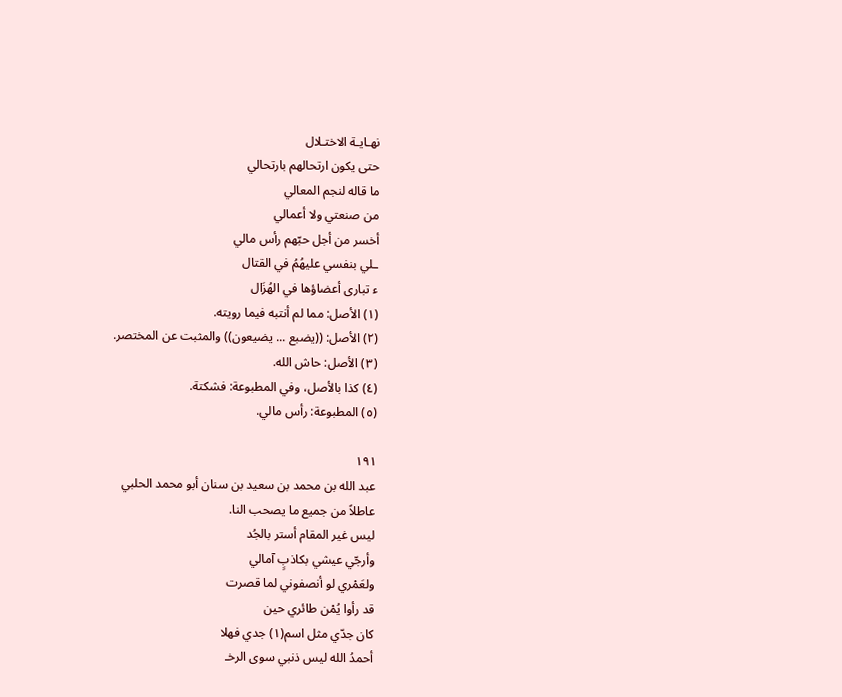نهـايـة الاختـلال
حتى يكون ارتحالهم بارتحالي
ما قاله لنجم المعالي
من صنعتي ولا أعمالي
أخسر من أجل حبّهم رأس مالي
ـلي بنفسي عليهُمُ في القتال
ء تبارى أعضاؤها في الهُزَال
(١) الأصل: مما لم أنتبه فيما رويته.
(٢) الأصل: ((يضبع ... يضيعون)) والمثبت عن المختصر.
(٣) الأصل: حاش الله.
(٤) كذا بالأصل، وفي المطبوعة: فشكتة.
(٥) المطبوعة: رأس مالي.

١٩١
عبد الله بن محمد بن سعيد بن سنان أبو محمد الحلبي
عاطلاً من جميع ما يصحب النا.
ليس غير المقام أستر بالجُد
وأرجّي عيشي بكاذبٍ آمالي
ولعَمْري لو أنصفوني لما قصرت
قد رأوا يُمْن طائري حين
كان جدّي مثل اسم(١) جدي فهلا
أحمدُ الله ليس ذنبي سوى الرخـ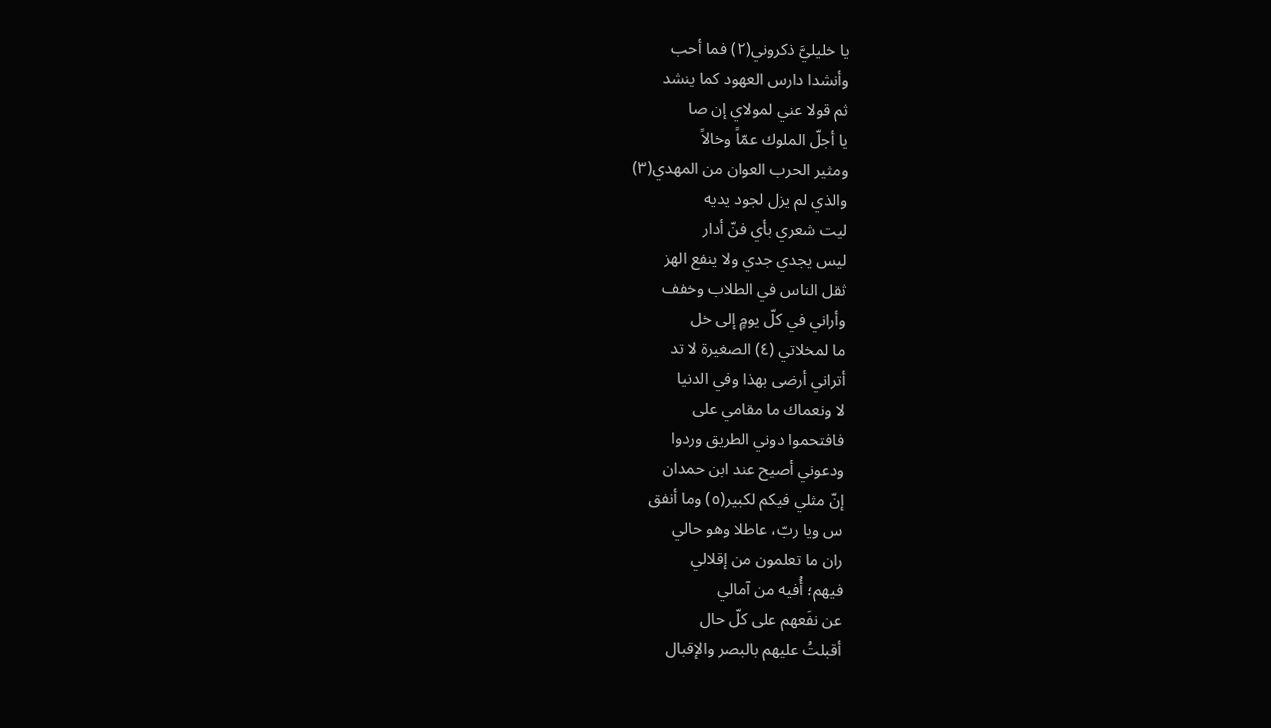يا خليليَّ ذكروني(٢) فما أحب
وأنشدا دارس العهود كما ينشد
ثم قولا عني لمولاي إن صا
يا أجلّ الملوك عمّاً وخالاً
ومثير الحرب العوان من المهدي(٣)
والذي لم يزل لجود يديه
ليت شعري بأي فنّ أدار
ليس يجدي جدي ولا ينفع الهز
ثقل الناس في الطلاب وخفف
وأراني في كلّ يومٍ إلى خل
ما لمخلاتي (٤) الصغيرة لا تد
أتراني أرضى بهذا وفي الدنيا
لا ونعماك ما مقامي على
فافتحموا دوني الطريق وردوا
ودعوني أصيح عند ابن حمدان
إنّ مثلي فيكم لكبير(٥) وما أنفق
س ويا ربّ، عاطلا وهو حالي
ران ما تعلمون من إقلالي
فيهم؛ أُفيه من آمالي
عن نفَعهم على كلّ حال
أقبلتُ عليهم بالبصر والإقبال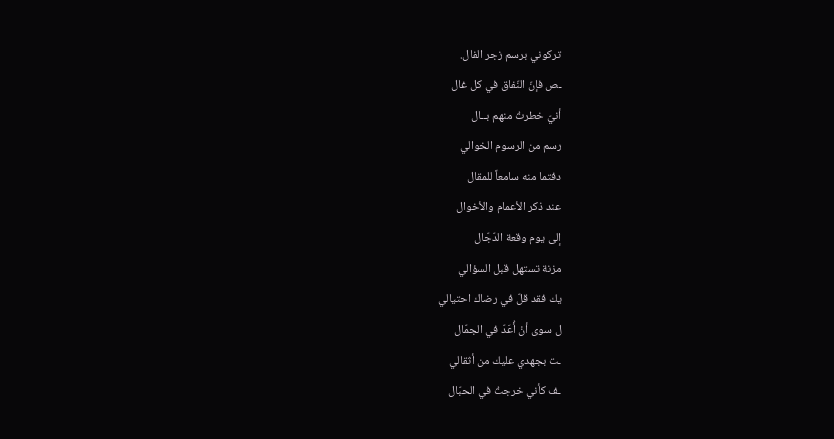تركوني برسم زجر الفال.
ـص فإنّ النّفاق في كل غال
أنيّ خطرتُ منهم بــال
رسم من الرسوم الخوالي
دفتما منه سامعاً للمقال
عند ذكر الأعمام والأخوال
إلى يوم وقعة الدّجّال
مزنة تستهل قبل السؤالي
يك فقد قلّ في رضاك احتيالي
ل سوى أنْ أُعَدّ في الجمّال
ـت بجهدي عليك من أثقالي
ـف كأني خرجتُ في الحبّال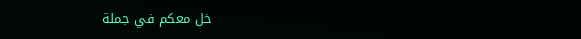خل معكم في جملة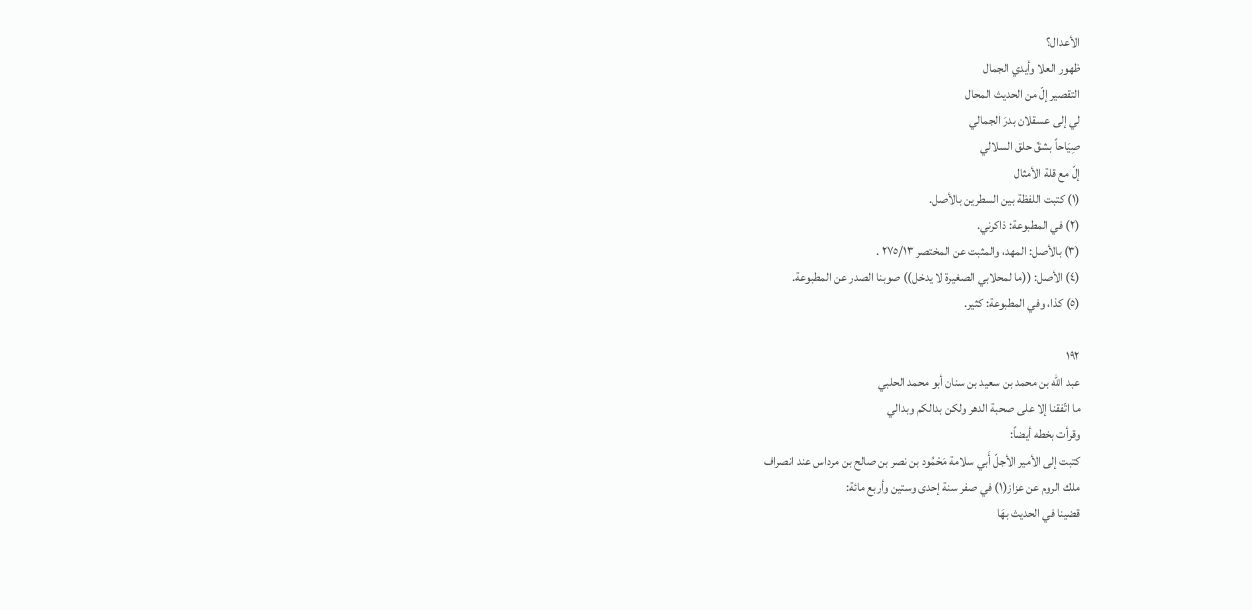الأعدال؟
ظهور العلا وأيدي الجمال
التقصير إلّ من الحديث المحال
لي إلى عسقلان بدرَ الجمالي
صِيَاحاً بشقّ حلق السلالي
إلّ مع قلة الأمثال
(١) كتبت اللفظة بين السطرين بالأصل.
(٢) في المطبوعة: ذاكرني.
(٣) بالأصل: المهد، والمثبت عن المختصر ٢٧٥/١٣ .
(٤) الأصل: ((ما لمحلابي الصغيرة لا يدخل)) صوبنا الصدر عن المطبوعة.
(٥) كذا، وفي المطبوعة: كثير.

١٩٢
عبد الله بن محمد بن سعيد بن سنان أبو محمد الحلبي
ما اتّفقنا إلا على صحبة الدهر ولكن بدالكم وبدالي
وقرأت بخطه أيضاً:
كتبت إلى الأمير الأجلّ أَبي سلامة مَحْمُود بن نصر بن صالح بن مرداس عند انصراف
ملك الروم عن عزاز(١) في صفر سنة إحدى وستين وأربع مائة:
قضينا في الحديث بهَا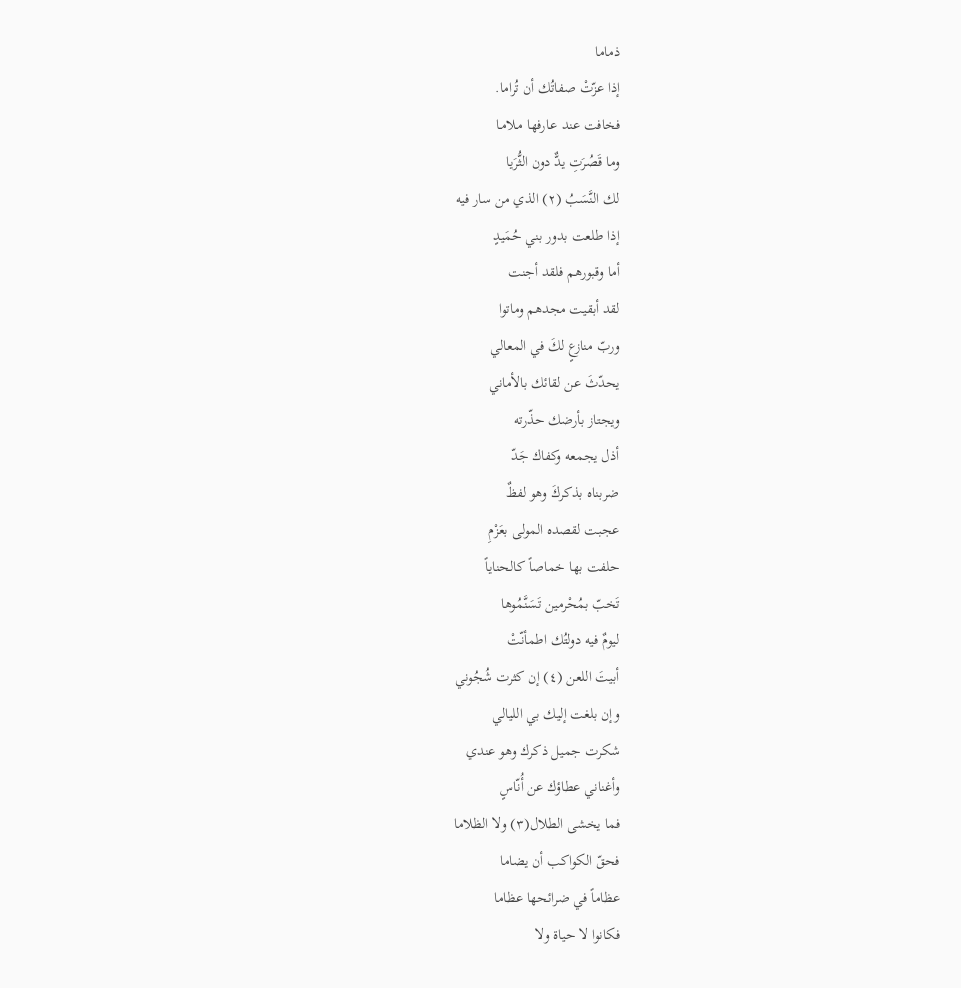ذماما
إذا عزّتْ صفاتُك أن تُراما.
فخافت عند عـارفها مـلامـا
وما قَصُرَتِ يدٌّ دون الثُّرَيا
لك النَّسَبُ (٢) الذي من سار فيه
إذا طلعت بدور بني حُمَيدٍ
أما وقبورهم فلقد أجنت
لقد أبقيت مجدهم وماتوا
وربّ منازعٍ لكَ في المعالي
يحدّثَ عن لقائك بالأماني
ويجتاز بأرضك حذّرته
أذل يجمعه وكفاك جَدّ
ضربناه بذكركَ وهو لفظٌ
عجبت لقصده المولى بعَزْمِ
حلفت بها خماصاً كالحناياً
تَخبّ بمُحْرمين تَسَنَّمُوها
ليومٌ فيه دولتُك اطمأنّتْ
أبيتَ اللعن (٤) إن كثرت شُجُوني
وإن بلغت إليك بي الليالي
شكرت جميل ذكرك وهو عندي
وأغناني عطاؤك عن أُنّاسٍ
فما يخشى الطلال(٣) ولا الظلاما
فحقّ الكواكب أن يضاما
عظاماً في ضرائحها عظاما
فكانوا لا حياة ولا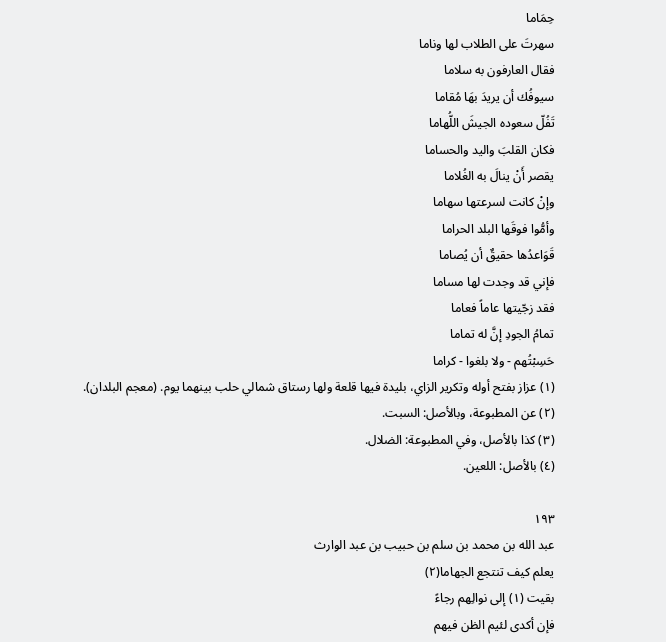حِمَاما
سهرتَ على الطلاب لها وناما
فقال العارفون به سلاما
سيوفُك أن يريدَ بهَا مُقاما
تَفُلّ سعوده الجيشَ اللُّهاما
فكان القلبَ واليد والحساما
يقصر أَنْ ينالَ به الغُلاما
وإنْ كانت لسرعتها سهاما
وأمُّوا فوقَها البلد الحراما
قَوَاعدُها حقيقٌ أن يُصاما
فإني قد وجدت لها مساما
فقد زجّيتها عاماً فعاما
تمامُ الجودِ إنَّ له تماما
حَسِبْتُهم - ولا بلغوا - كراما
(١) عزاز بفتح أوله وتكرير الزاي، بليدة فيها قلعة ولها رستاق شمالي حلب بينهما يوم. (معجم البلدان).
(٢) عن المطبوعة، وبالأصل: السبت.
(٣) كذا بالأصل، وفي المطبوعة: الضلال.
(٤) بالأصل: اللعين.

١٩٣
عبد الله بن محمد بن سلم بن حبيب بن عبد الوارث
يعلم كيف تنتجع الجهاما(٢)
بقيت (١) إلى نوالِهم رجاءً
فإن أكدى لئيم الظن فيهم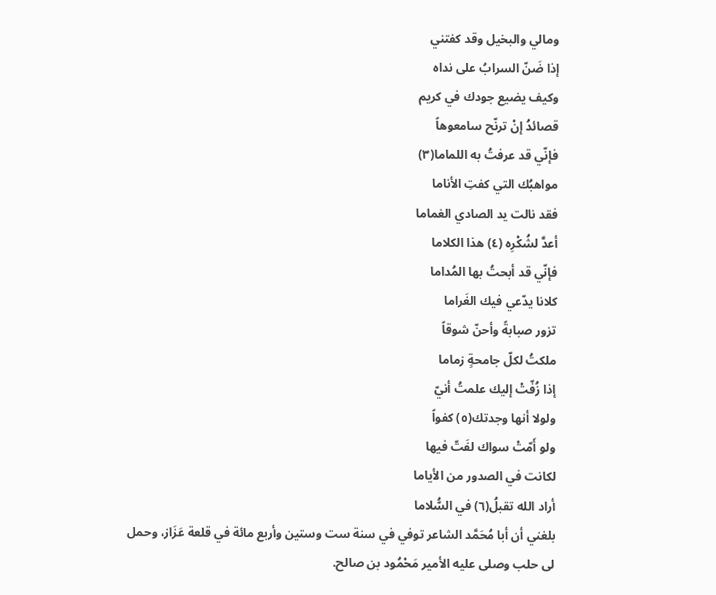ومالي والبخيل وقد كفتني
إذا ضَنّ السرابُ على نداه
وكيف يضيع جودك في كريم
قصائدُ إنْ ترنّح سامعوهاً
فإنّي قد عرفتُ به اللماما(٣)
مواهبُك التي كفتِ الأناما
فقد نالت يد الصادي الغماما
أعدَّ لشُكْرِه (٤) هذا الكلاما
فإنّي قد أبحتُ بها المُداما
كلانا يدّعي فيك الغَراما
تزور صبابةً وأحنّ شوقاً
ملكتُ لكلّ جامحةٍ زماما
إذا زُفّتْ إليك علمتُ أنيّ
ولولا أنها وجدتك(٥) كفواً
ولو أَمّتْ سواك لفَتّ فيها
لكانت في الصدور من الأياما
أراد الله تقبلُ(٦) في السُّلاما
بلغني أن أبا مُحَمَّد الشاعر توفي في سنة ست وستين وأربع مائة في قلعة عَزَاز، وحمل
لى حلب وصلى عليه الأمير مَحْمُود بن صالح.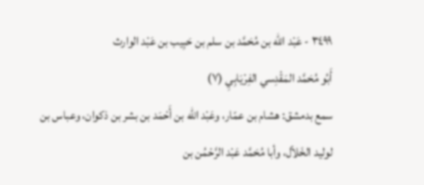٣٤٩٩ - عَبْد اللّه بن مُحَمَّد بن سلم بن حَبِيب بن عَبْد الوارث
أَبُو مُحَمَّد المَقْدِسي الفِرْيَابِيِ (٧)
سمع بدمشق: هشام بن عمّار، وعَبْد اللّه بن أَحْمَد بن بشر بن ذكوان، وعباس بن
لوليد الخَلاّل، وأبا مُحَمَّد عَبْد الرَّحْمُن بن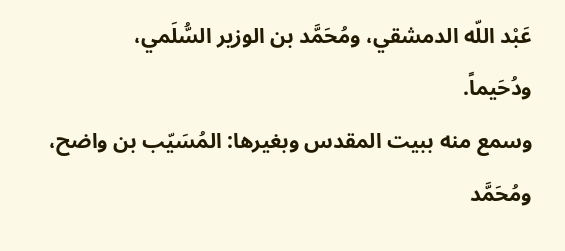عَبْد اللّه الدمشقي، ومُحَمَّد بن الوزير السُّلَمي،
ودُحَیماً.
وسمع منه ببيت المقدس وبغيرها: المُسَيّب بن واضح، ومُحَمَّد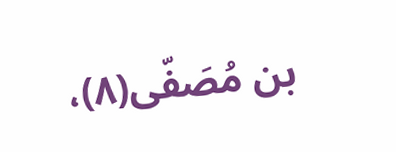بن مُصَفّى(٨)،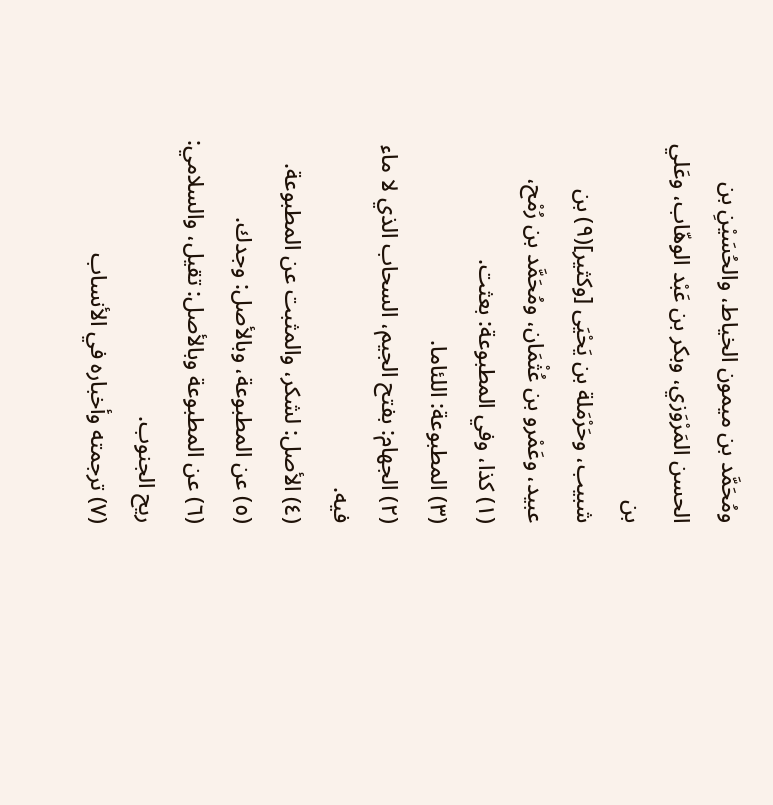ومُحَمَّد بن ميمون الخياط، والحُسَيْنِ بن الحسن المَرْوَزي، وبكر بن عَبْد الوهّاب، وعَلي بن
شبيب، وحَرْمَلة بن يَحْيَى [وكثير](٩) بن عبيد، وعَمْرو بن عُثْمَان، ومُحَمَّد بن رُمْح،
(١) كذا، وفي المطبوعة: بعثت.
(٣) المطبوعة: اللئاما.
(٢) الجهام: بفتح الجيم، السحاب الذي لا ماء فيه.
(٤) الأصل: لشكر، والمثبت عن المطبوعة.
(٥) عن المطبوعة، وبالأصل: وجدك.
(٦) عن المطبوعة وبالأصل: تقيل، والسلامي: ريح الجنوب.
(٧) ترجمته وأخباره في الأنساب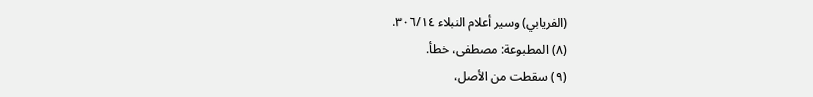(الفريابي) وسير أعلام النبلاء ٣٠٦/١٤.
(٨) المطبوعة: مصطفى، خطأ.
(٩) سقطت من الأصل،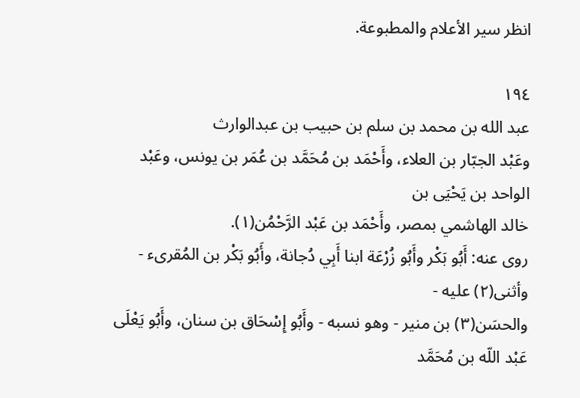انظر سير الأعلام والمطبوعة.

١٩٤
عبد الله بن محمد بن سلم بن حبيب بن عبدالوارث
وعَبْد الجبّار بن العلاء، وأَحْمَد بن مُحَمَّد بن عُمَر بن يونس، وعَبْد الواحد بن يَحْيَى بن
خالد الهاشمي بمصر، وأَحْمَد بن عَبْد الرَّحْمُن(١).
روى عنه: أَبُو بَكْر وأَبُو زُرْعَة ابنا أَبِي دُجانة، وأَبُو بَكْر بن المُقرىء - وأثنى(٢) عليه -
والحسَن(٣) بن منير - وهو نسبه - وأَبُو إِسْحَاق بن سنان، وأَبُو يَعْلَى عَبْد اللّه بن مُحَمَّد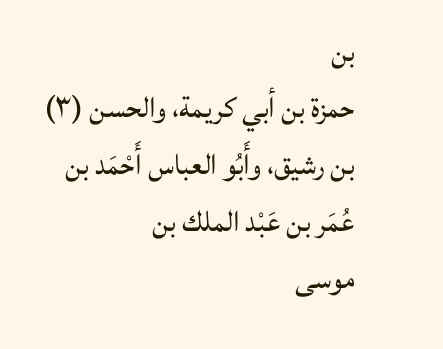بن
حمزة بن أبي كريمة، والحسن (٣) بن رشيق، وأَبُو العباس أَحْمَد بن عُمَر بن عَبْد الملك بن
موسى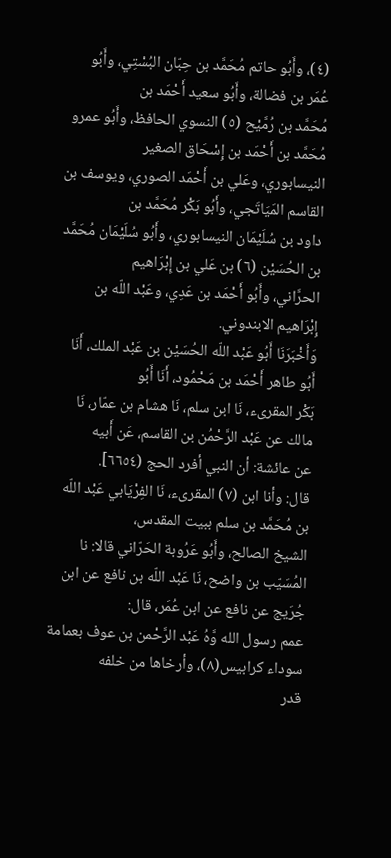(٤)، وأَبُو حاتم مُحَمَّد بن حِبّان البُسْتِي، وأَبُو عُمَر بن فضالة، وأَبُو سعيد أَحْمَد بن
مُحَمَّد بن رُمَّيْح (٥) النسوي الحافظ، وأَبُو عمرو مُحَمَّد بن أَحْمَد بن إِسْحَاق الصغير
النيسابوري، وعَلي بن أَحْمَد الصوري، ويوسف بن القاسم المَيَاتَجي، وأَبُو بَكْر مُحَمَّد بن
داود بن سُلَيْمَان النيسابوري، وأَبُو سُلَيْمَان مُحَمَّد بن الحُسَيْن (٦) بن عَلي بن إِبْرَاهيم
الحرَّاني، وأَبُو أَحْمَد بن عَدِي، وعَبْد اللّه بن إِبْرَاهيم الابندوني.
وَأَخْبَرَنَا أَبُو عَبْد اللّه الحُسَيْن بن عَبْد الملك، أَنَا أَبُو طاهر أَحْمَد بن مَحْمُود، أَنَا أَبُو
بَكْر المقرىء، نَا ابن سلم، نَا هشام بن عمّار، نَا مالك عن عَبْد الرَّحْمُن بن القاسم، عَن أَبيه
عن عائشة: أن النبي أفرد الحج (٦٦٥٤].
قال: وأنا ابن (٧) المقرىء، نَا الفِرْيَابي عَبْد اللّه بن مُحَمَّد بن سلم ببيت المقدس،
الشيخ الصالح، وأَبُو عَرُوبة الحَرّاني قالا: نا المُسَيّب بن واضح، نَا عَبْد اللّه بن نافع عن ابن
جُرَيج عن نافع عن ابن عُمَر، قال:
عمم رسول الله وَّهُ عَبْد الرَّحْمن بن عوف بعمامة سوداء كرابيس(٨)، وأرخاها من خلفه
قدر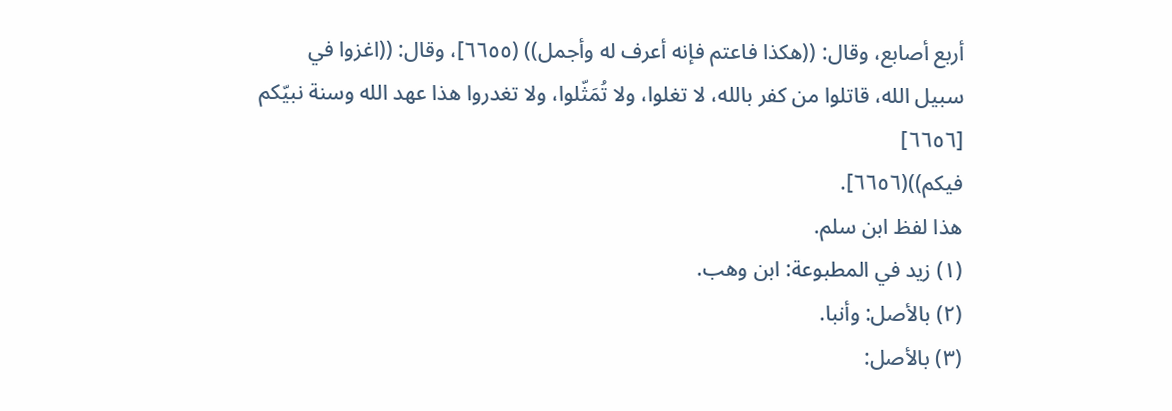أربع أصابع، وقال: ((هكذا فاعتم فإنه أعرف له وأجمل)) (٦٦٥٥]، وقال: ((اغزوا في
سبيل الله، قاتلوا من كفر بالله، لا تغلوا، ولا تُمَثّلوا، ولا تغدروا هذا عهد الله وسنة نبيّكم
[٦٦٥٦]
فيكم))(٦٦٥٦].
هذا لفظ ابن سلم.
(١) زيد في المطبوعة: ابن وهب.
(٢) بالأصل: وأنبا.
(٣) بالأصل: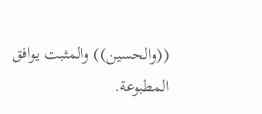((والحسين)) والمثبت يوافق المطبوعة.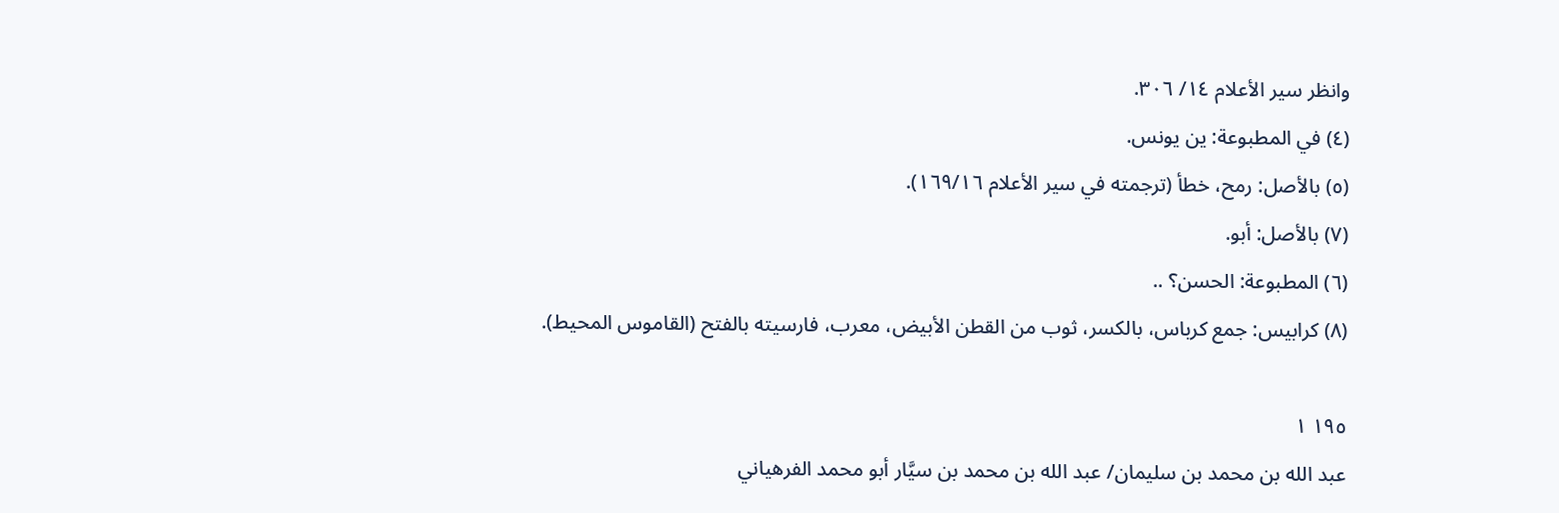وانظر سير الأعلام ١٤/ ٣٠٦.
(٤) في المطبوعة: ين يونس.
(٥) بالأصل: رمح، خطأ (ترجمته في سير الأعلام ١٦٩/١٦).
(٧) بالأصل: أبو.
(٦) المطبوعة: الحسن؟ ..
(٨) كرابيس: جمع كرباس، بالكسر، ثوب من القطن الأبيض، معرب، فارسيته بالفتح (القاموس المحيط).

١٩٥ ١
عبد الله بن محمد بن سليمان/ عبد الله بن محمد بن سيَّار أبو محمد الفرهياني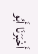أَخْبَرَنَا أَبُو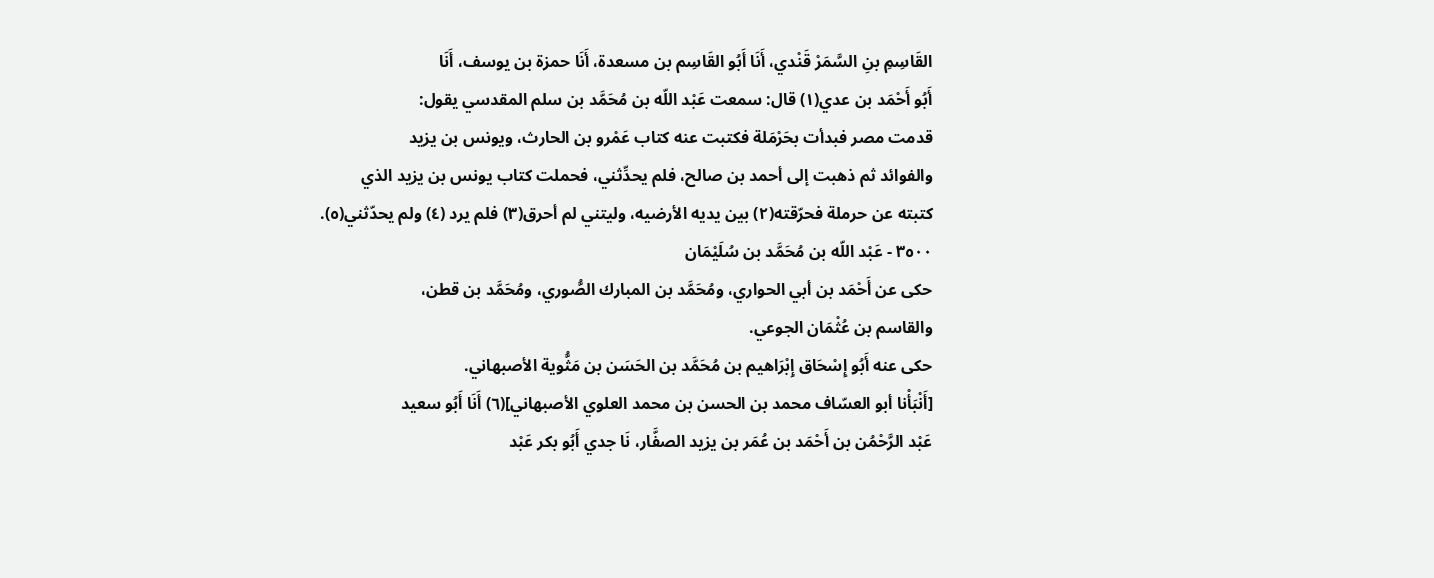القَاسِمِ بنِ السَّمَرْ قَنْدي، أَنَا أَبُو القَاسِم بن مسعدة، أَنَا حمزة بن يوسف، أَنَا
أَبُو أَحْمَد بن عدي(١) قال: سمعت عَبْد اللّه بن مُحَمَّد بن سلم المقدسي يقول:
قدمت مصر فبدأت بحَرْمَلة فكتبت عنه کتاب عَمْرو بن الحارث، ویونس بن یزید
والفوائد ثم ذهبت إلى أحمد بن صالح، فلم يحدِّثني، فحملت كتاب يونس بن يزيد الذي
كتبته عن حرملة فحرّقته(٢) بين يديه الأرضيه، وليتني لم أحرق(٣) فلم يرد (٤) ولم يحدّثني(٥).
٣٥٠٠ - عَبْد اللّه بن مُحَمَّد بن سُلَيْمَان
حكى عن أَحْمَد بن أبي الحواري، ومُحَمَّد بن المبارك الصُّوري، ومُحَمَّد بن قطن،
والقاسم بن عُثْمَان الجوعي.
حكى عنه أَبُو إِسْحَاق إِبْرَاهيم بن مُحَمَّد بن الحَسَن بن مَثُّوية الأصبهاني.
[أَنْبَأْنا أبو العسّاف محمد بن الحسن بن محمد العلوي الأصبهاني](٦) أَنَا أَبُو سعيد
عَبْد الرَّحْمُن بن أَحْمَد بن عُمَر بن يزيد الصفَّار، نَا جدي أَبُو بكر عَبْد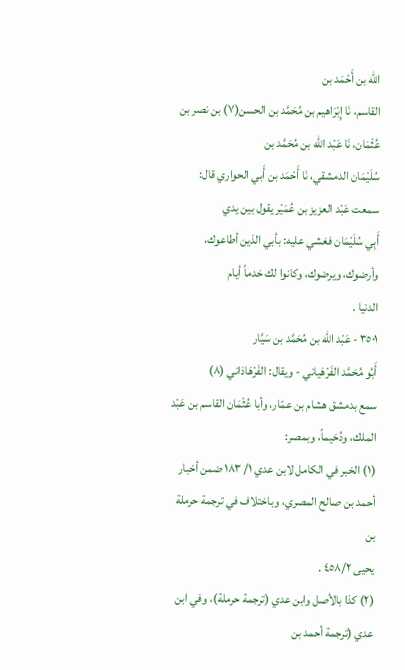اللّه بن أَحْمَد بن
القاسم، نَا إِبْرَاهيم بن مُحَمَّد بن الحسن(٧) بن نصر بن عُثْمَان، نَا عَبْد اللّه بن مُحَمَّد بن
سُلَيْمَان الدمشقي، نَا أَحْمَد بن أَبي الحواري قال: سمعت عَبْد العزيز بن عُمَيْر يقول بين يدي
أَبِي سُلَيْمَان فغشي عليه: بأبي الذين أطاعوك، وأرضوك، ويرضوك، وكانوا لك خدماً أيام
الدنیا .
٣٥٠١ - عَبْد اللّه بن مُحَمَّد بن سَيَّار
أَبُو مُحَمَّد الفَرْهَياني - ويقال: الفَرْهَاذاني (٨)
سمع بدمشق هشام بن عمّار، وأبا عُثْمَان القاسم بن عَبْد الملك، ودُحَيماً، وبمصر:
(١) الخبر في الكامل لابن عدي ١/ ١٨٣ ضمن أخبار أحمد بن صالح المصري، وباختلاف في ترجمة حرملة بن
یحیی ٤٥٨/٢ .
(٢) كذا بالأصل وابن عدي (ترجمة حرملة)، وفي ابن عدي (ترجمة أحمد بن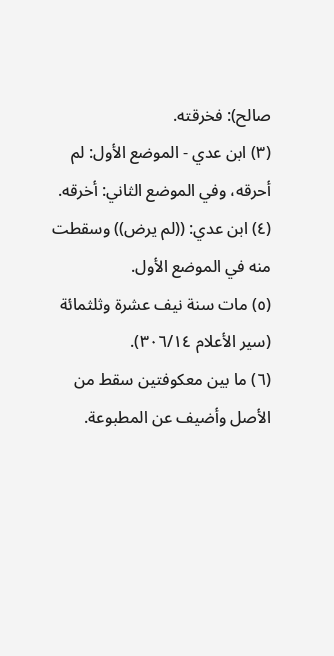صالح): فخرقته.
(٣) ابن عدي - الموضع الأول: لم أحرقه، وفي الموضع الثاني: أخرقه.
(٤) ابن عدي: ((لم يرض)) وسقطت منه في الموضع الأول.
(٥) مات سنة نيف عشرة وثلثمائة (سير الأعلام ٣٠٦/١٤).
(٦) ما بين معكوفتين سقط من الأصل وأضيف عن المطبوعة.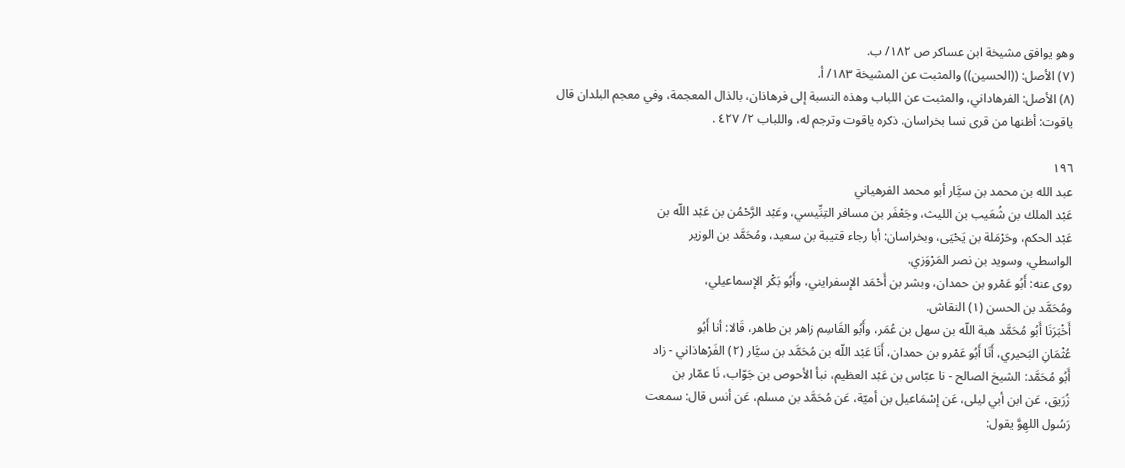وهو يوافق مشيخة ابن عساكر ص ١٨٢/ ب.
(٧) الأصل: ((الحسين)) والمثبت عن المشيخة ١٨٣/ أ.
(٨) الأصل: الفرهاداني، والمثبت عن اللباب وهذه النسبة إلى فرهاذان، بالذال المعجمة، وفي معجم البلدان قال
ياقوت: أظنها من قری نسا بخراسان. ذكره ياقوت وترجم له، واللباب ٢/ ٤٢٧ .

١٩٦
عبد الله بن محمد بن سيَّار أبو محمد الفرهياني
عَبْد الملك بن شُعَيب بن الليث، وجَعْفَر بن مسافر التِنِّيسي، وعَبْد الرَّحْمُن بن عَبْد اللّه بن
عَبْد الحكم، وحَرْمَلة بن يَحْيَى، وبخراسان: أبا رجاء قتيبة بن سعيد، ومُحَمَّد بن الوزير
الواسطي، وسويد بن نصر المَرْوَزي.
روى عنه: أَبُو عَمْرو بن حمدان، وبشر بن أَحْمَد الإسفرايني، وأَبُو بَكْر الإسماعيلي،
ومُحَمَّد بن الحسن (١) النقاش.
أَخْبَرَنَا أَبُو مُحَمَّد هبة اللّه بن سهل بن عُمَر، وأَبُو القَاسِم زاهر بن طاهر، قَالا: أنا أَبُو
عُثْمَانِ البَحيري، أَنَا أَبُو عَمْرو بن حمدان، أَنَا عَبْد اللّه بن مُحَمَّد بن سيَّار (٢) الفَرْهاذاني - زاد
أَبُو مُحَمَّد: الشيخ الصالح - نا عبّاس بن عَبْد العظيم، نبأ الأحوص بن جَوّاب، نَا عمّار بن
زُرَيق، عَن ابن أبي ليلى، عَن إسْمَاعيل بن أميّة، عَن مُحَمَّد بن مسلم، عَن أنس قال: سمعت
رَسُول اللهِوَّ يقول: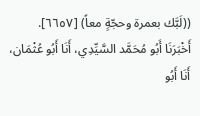((لَبَّك بعمرة وحجّةٍ معاً) [٦٦٥٧].
أَخْبَرَنَا أَبُو مُحَمَّد السَّيِّدِي، أَنَا أَبُو عُثْمَان، أَنَا أَبُو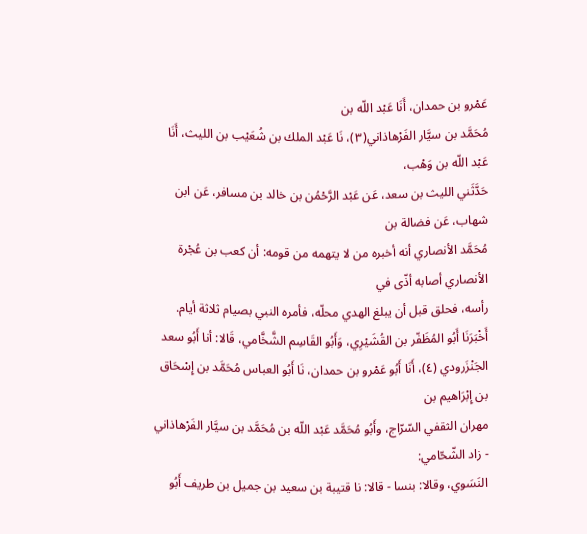عَمْرو بن حمدان، أَنَا عَبْد اللّه بن
مُحَمَّد بن سيَّار الفَرْهاذاني(٣)، نَا عَبْد الملك بن شُعَيْب بن الليث، أَنَا عَبْد اللّه بن وَهْب،
حَدَّثَني الليث بن سعد، عَن عَبْد الرَّحْمُن بن خالد بن مسافر، عَن ابن شهاب، عَن فضالة بن
مُحَمَّد الأنصاري أنه أخبره من لا يتهمه من قومه: أن كعب بن عُجْرة الأنصاري أصابه أذّى في
رأسه، فحلق قبل أن يبلغ الهدي محلّه، فأمره النبي بصيام ثلاثة أيام.
أَخْبَرَنَا أَبُو المُظَفّر بن القُشَيْرِي، وَأَبُو القَاسِم الشَّخَّامي، قَالا: أنا أَبُو سعد
الجَنْزَرودي (٤)، أَنَا أَبُو عَمْرو بن حمدان، نَا أَبُو العباس مُحَمَّد بن إِسْحَاق بن إِبْرَاهيم بن
مهران الثقفي السّرّاج، وأَبُو مُحَمَّد عَبْد اللّه بن مُحَمَّد بن سيَّار الفَرْهاذاني - زاد الشّحّامي:
النَسَوي، وقالا: بنسا - قالا: نا قتيبة بن سعيد بن جميل بن طريف أَبُو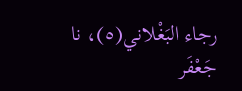رجاء البَغْلاني(٥)، نا
جَعْفَر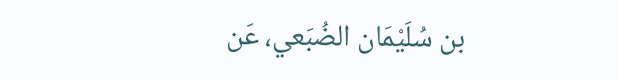بن سُلَيْمَان الضُبَعي، عَن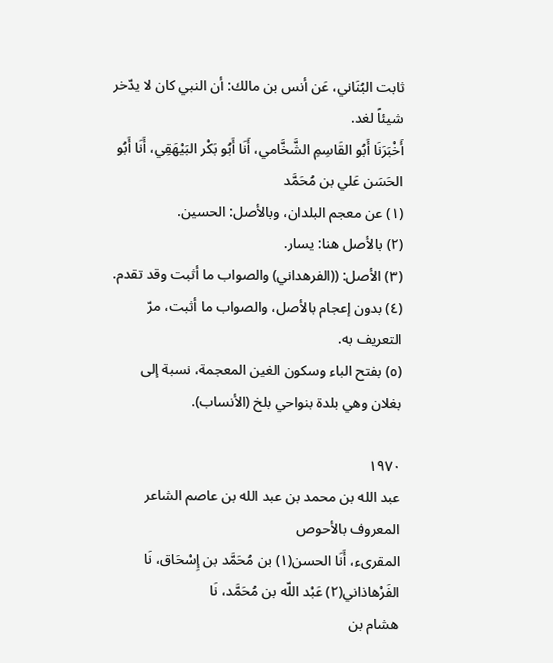ثابت البُنَاني، عَن أنس بن مالك: أن النبي كان لا يدّخر
شيئاً لغد.
أَخْبَرَنَا أَبُو القَاسِمِ الشَّخَّامي، أَنَا أَبُو بَكْر البَيْهَقِي، أَنَا أَبُو الحَسَن عَلي بن مُحَمَّد
(١) عن معجم البلدان، وبالأصل: الحسين.
(٢) بالأصل هنا: يسار.
(٣) الأصل: ((الفرهداني) والصواب ما أثبت وقد تقدم.
(٤) بدون إعجام بالأصل، والصواب ما أثبت، مرّ التعريف به.
(٥) بفتح الباء وسكون الغين المعجمة، نسبة إلى بغلان وهي بلدة بنواحي بلخ (الأنساب).

١٩٧٠
عبد الله بن محمد بن عبد الله بن عاصم الشاعر المعروف بالأحوص
المقرىء، أَنَا الحسن(١) بن مُحَمَّد بن إِسْحَاق، نَا الفَرْهاذاني(٢) عَبْد اللّه بن مُحَمَّد، نَا
هشام بن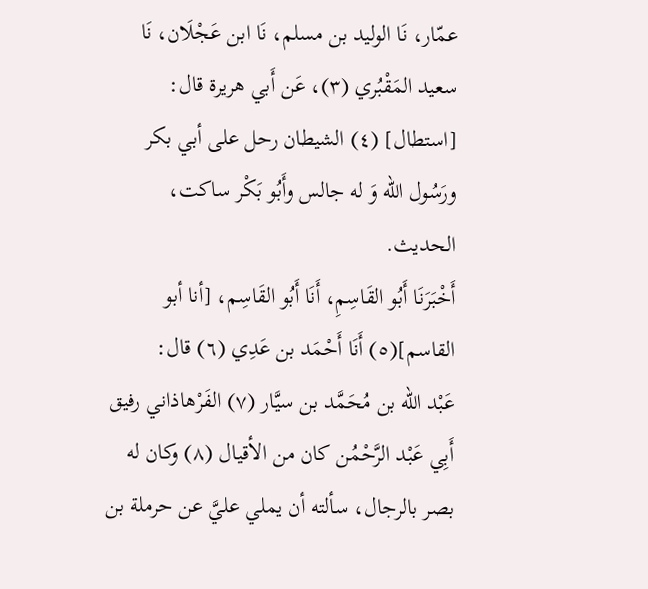عمّار، نَا الوليد بن مسلم، نَا ابن عَجْلَان، نَا سعيد المَقْبُري (٣)، عَن أَبي هريرة قال:
[استطال] (٤) الشيطان رحل على أبي بكر ورَسُول الله وَ له جالس وأَبُو بَكْر ساكت، الحديث.
أَخْبَرَنَا أَبُو القَاسِمِ، أَنَا أَبُو القَاسِم، [أنا أبو القاسم](٥) أَنَا أَحْمَد بن عَدِي (٦) قال:
عَبْد اللّه بن مُحَمَّد بن سيَّار (٧) الفَرْهاذاني رفيق أَبِي عَبْد الرَّحْمُن كان من الأقيال (٨) وكان له
بصر بالرجال، سألته أن يملي عليَّ عن حرملة بن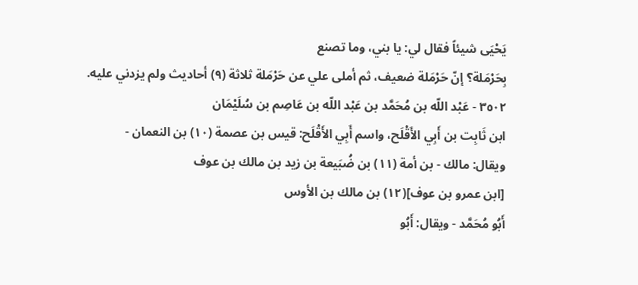يَحْيَى شيئاً فقال لي: يا بني، وما تصنع
بِحَرْمَلة؟ إنّ حَرْمَلة ضعيف، ثم أملى علي عن حَرْمَلة ثلاثة (٩) أحاديث ولم يزدني عليه.
٣٥٠٢ - عَبْد اللّه بن مُحَمَّد بن عَبْد اللّه بن عَاصِم بن سُلَيْمَان
ابن ثَابِت بن أَبِي الأَقْلَح، واسم أَبِي الأَقْلَح: قيس بن عصمة (١٠) بن النعمان -
ويقال: مالك - بن أمة (١١) بن ضُبَيعة بن زيد بن مالك بن عوف
[ابن عمرو بن عوف](١٢) بن مالك بن الأوس
أَبُو مُحَمَّد - ويقال: أَبُو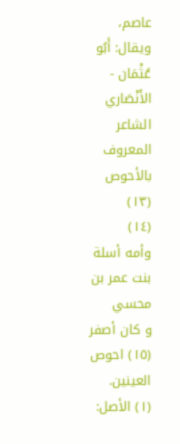عاصم، ويقال: أَبُو عُثْمَان - الأَنْصَاري
الشاعر المعروف بالأحوص (١٣)
(١٤)
وأمه أسلة بنت عمر بن محسي
و کان أصفر (١٥) احوص العینین.
(١) الأصل: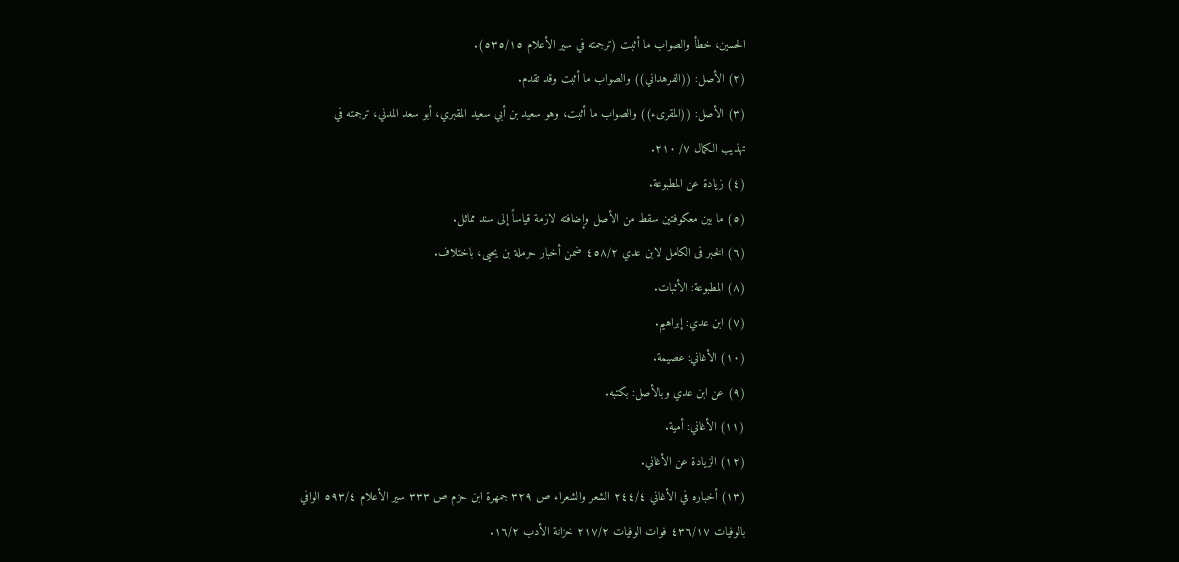الحسين، خطأ والصواب ما أثبت (ترجمته في سير الأعلام ٥٣٥/١٥).
(٢) الأصل: ((الفرهداني)) والصواب ما أثبت وقد تقدم.
(٣) الأصل: ((المقرىء)) والصواب ما أثبت، وهو سعيد بن أبي سعيد المقبري، أبو سعد المدني، ترجمته في
تهذيب الكمال ٧/ ٢١٠.
(٤) زيادة عن المطبوعة.
(٥) ما بين معكوفتين سقط من الأصل وإضافته لازمة قياساً إلى سند مماثل.
(٦) الخبر فى الكامل لابن عدي ٤٥٨/٢ ضمن أخبار حرملة بن يحيى، باختلاف.
(٨) المطبوعة: الأثبات.
(٧) ابن عدي: إبراهيم.
(١٠) الأغاني: عصيمة.
(٩) عن ابن عدي وبالأصل: بكتبه.
(١١) الأغاني: أمية.
(١٢) الزيادة عن الأغاني.
(١٣) أخباره في الأغاني ٢٤٤/٤ الشعر والشعراء ص ٣٢٩ جمهرة ابن حزم ص ٣٣٣ سير الأعلام ٥٩٣/٤ الوافي
بالوفيات ٤٣٦/١٧ فوات الوفيات ٢١٧/٢ خزانة الأدب ١٦/٢.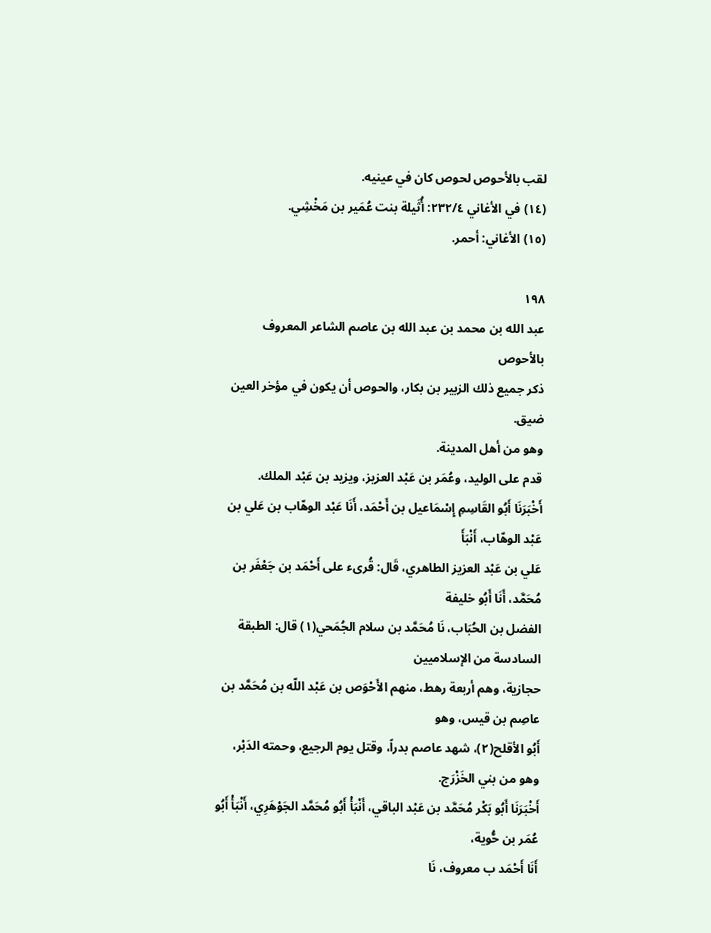لقب بالأحوص لحوص كان في عينيه.
(١٤) في الأغاني ٢٣٢/٤: أُثَيلة بنت عُمَير بن مَخْشِي.
(١٥) الأغاني: أحمر.

١٩٨
عبد الله بن محمد بن عبد الله بن عاصم الشاعر المعروف بالأحوص
ذكر جميع ذلك الزبير بن بكار، والحوص أن يكون في مؤخر العين ضيق.
وهو من أهل المدينة.
قدم على الوليد، وعُمَر بن عَبْد العزيز، ويزيد بن عَبْد الملك.
أَخْبَرَنَا أَبُو القَاسِمِ إِسْمَاعيل بن أَحْمَد، أَنَا عَبْد الوهّاب بن عَلي بن عَبْد الوهّاب، أَنْبَأَ
عَلي بن عَبْد العزيز الطاهري، قَال: قُرىء على أَحْمَد بن جَعْفَر بن مُحَمَّد، أَنَا أَبُو خليفة
الفضل بن الحُبَاب، نَا مُحَمَّد بن سلام الجُمَحي(١) قال: الطبقة السادسة من الإسلاميين
حجازية، وهم أربعة رهط، منهم الأَحْوَص بن عَبْد اللّه بن مُحَمَّد بن عاصِم بن قيس، وهو
أَبُو الأقلح(٢)، شهد عاصم بدراً، وقتل يوم الرجيع، وحمته الدَبْر، وهو من بني الخَزْرَج.
أَخْبَرَنَا أَبُو بَكْر مُحَمَّد بن عَبْد الباقي، أَنْبَأْ أَبُو مُحَمَّد الجَوْهَرِي، أَنْبَأْ أَبُو عُمَر بن حُّوية،
أَنَا أَحْمَد ب معروف، نَا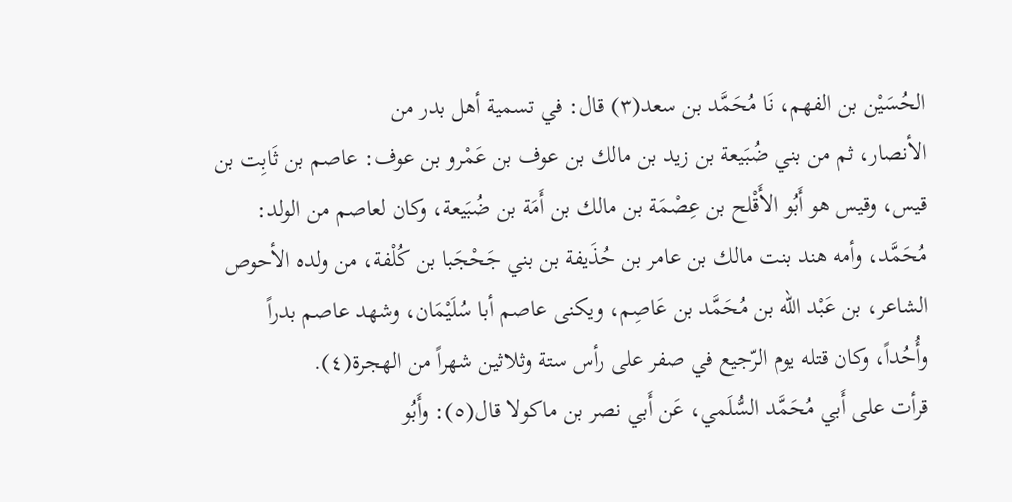الحُسَيْن بن الفهم، نَا مُحَمَّد بن سعد(٣) قال: في تسمية أهل بدر من
الأنصار، ثم من بني ضُبَيعة بن زيد بن مالك بن عوف بن عَمْرو بن عوف: عاصم بن ثَابِت بن
قيس، وقيس هو أَبُو الأَقْلح بن عِصْمَة بن مالك بن أَمَة بن ضُبَيعة، وكان لعاصم من الولد:
مُحَمَّد، وأمه هند بنت مالك بن عامر بن حُذَيفة بن بني جَحْجَبا بن كُلْفة، من ولده الأحوص
الشاعر، بن عَبْد اللّه بن مُحَمَّد بن عَاصِم، ويكنى عاصم أبا سُلَيْمَان، وشهد عاصم بدراً
وأُحُداً، وكان قتله يوم الرّجيع في صفر على رأس ستة وثلاثين شهراً من الهجرة(٤).
قرأت على أَبي مُحَمَّد السُّلَمي، عَن أَبي نصر بن ماكولا قال(٥): وأَبُو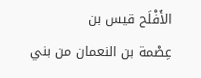الأَفْلَح قيس بن
عِصْمة بن النعمان من بني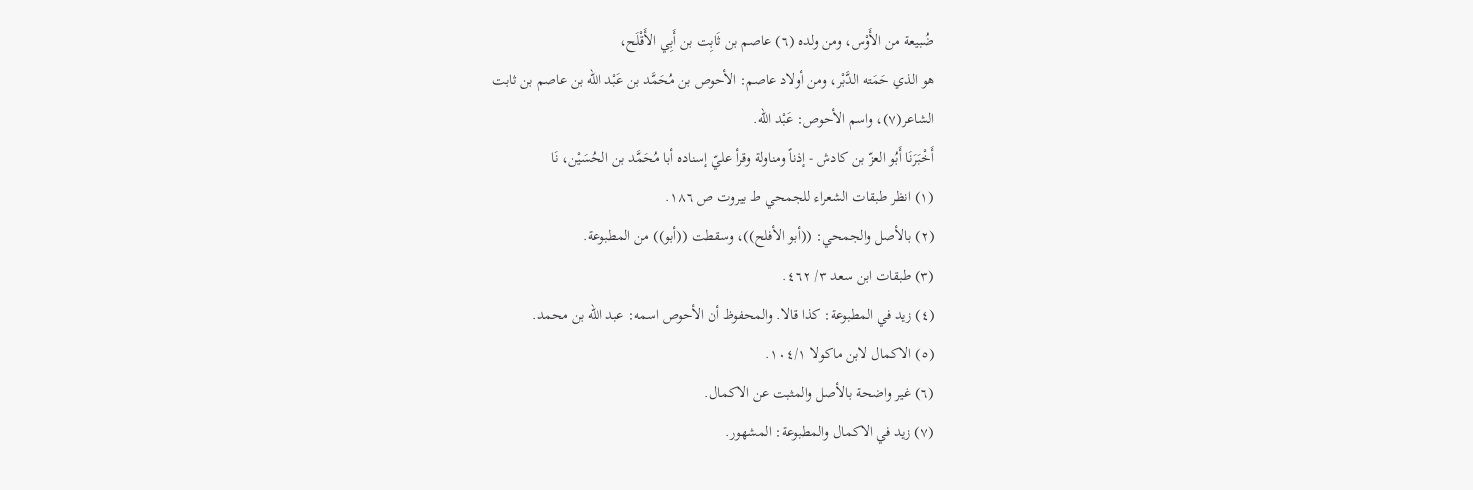ضُبيعة من الأَوْس، ومن ولده (٦) عاصم بن ثَابِت بن أَبِي الأَقْلَح،
هو الذي حَمَته الدَّبْر، ومن أولاد عاصم: الأحوص بن مُحَمَّد بن عَبْد اللّه بن عاصم بن ثابت
الشاعر(٧)، واسم الأحوص: عَبْد اللّه.
أَخْبَرَنَا أَبُو العزّ بن كادش - إذناً ومناولة وقرأ عليّ إسناده أبا مُحَمَّد بن الحُسَيْن، نَا
(١) انظر طبقات الشعراء للجمحي ط بيروت ص ١٨٦.
(٢) بالأصل والجمحي: ((أبو الأفلح))، وسقطت ((أبو)) من المطبوعة.
(٣) طبقات ابن سعد ٣/ ٤٦٢.
(٤) زيد في المطبوعة: كذا قالا. والمحفوظ أن الأحوص اسمه: عبد الله بن محمد.
(٥) الاكمال لابن ماكولا ١٠٤/١.
(٦) غير واضحة بالأصل والمثبت عن الاكمال.
(٧) زيد في الاكمال والمطبوعة: المشهور.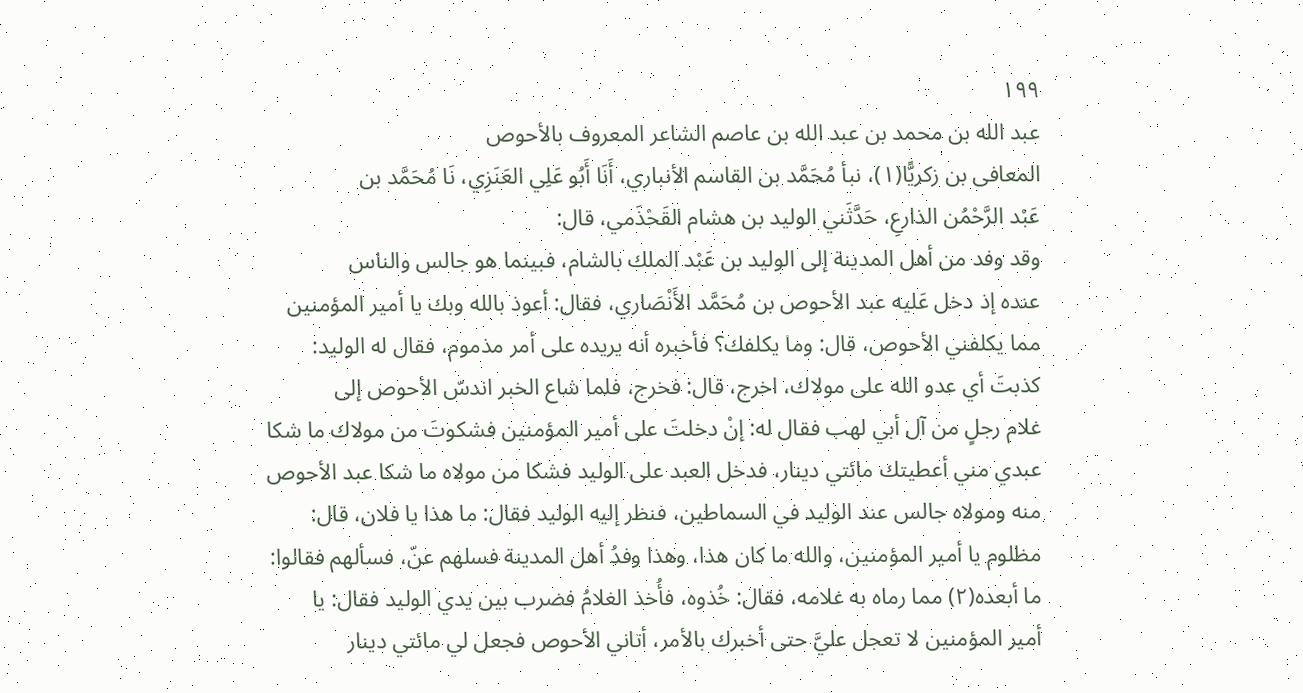١٩٩
عبد الله بن محمد بن عبد الله بن عاصم الشاعر المعروف بالأحوص
المعافى بن زكريًّا(١)، نبأ مُحَمَّد بن القاسم الأنباري، أَنَا أَبُو عَلِي العَنَزِي، نَا مُحَمَّد بن
عَبْد الرَّحْمُن الذارعِ، حَدَّثَني الوليد بن هشام القَحْذَمي، قال:
وقد وفد من أهل المدينة إلى الوليد بن عَبْد الملك بالشام، فبينما هو جالس والناس
عنده إذ دخل عَليه عبد الأحوص بن مُحَمَّد الأَنْصَاري، فقال: أعوذ بالله وبك يا أمير المؤمنين
مما يكلفني الأحوص، قال: وما يكلفك؟ فأخبره أنه يريده على أمر مذموم، فقال له الوليد:
كذبتَ أي عدو الله على مولاك، اخرج، قال: فخرج، فلما شاع الخبر اندسّ الأحوص إلى
غلام رجلٍ من آل أبي لهب فقال له: إنْ دخلتَ على أمير المؤمنين فشكوتَ من مولاك ما شكا
عبدي مني أعطيتك مائتي دينار، فدخل العبد على الوليد فشكا من مولاه ما شكا عبد الأحوص
منه ومولاه جالس عند الوليد في السماطين، فنظر إليه الوليد فقال: ما هذا يا فلان، قال:
مظلوم يا أمير المؤمنين، والله ما كان هذا، وهذا وفدُ أهل المدينة فسلهم عنّ، فسألهم فقالوا:
ما أبعده(٢) مما رماه به غلامه، فقال: خُذوه، فأُخذ الغلامُ فضرب بین یدي الوليد فقال: یا
أمير المؤمنين لا تعجل عليَّ حتى أخبرك بالأمر، أتاني الأحوص فجعل لي مائتي دينار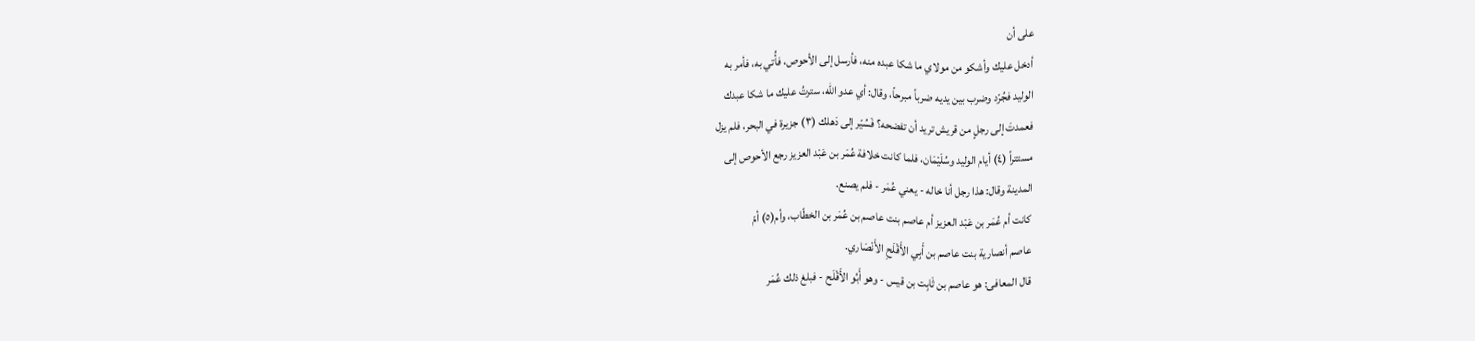على أن
أدخل عليك وأشكو من مولاي ما شكا عبده منه، فأرسل إلى الأحوص، فأُتي به، فأمر به
الوليد فجُرّد وضرب بين يديه ضرباً مبرحاً، وقال: أي عدو الله، سترتُ عليك ما شكا عبدك
فعمدتَ إلى رجلٍ من قريش تريد أن تفضحه؟ فَسُيّر إلى دَهلك (٣) جزيرة في البحر، فلم يزل
مستتراً (٤) أيام الوليد وسُلَيْمَان، فلما كانت خلافة عُمَر بن عَبْد العزيز رجع الأحوص إلى
المدينة وقال: هذا رجل أنا خاله - يعني عُمَر - فلم يصنع.
كانت أم عُمَر بن عَبْد العزيز أم عاصم بنت عاصم بن عُمَر بن الخطّاب، وأم(٥) أمّ
عاصم أنصارية بنت عاصم بن أَبِي الأَقْلَحِ الأَنْصَاري.
قال المعافى: هو عاصم بن ثَابِت بن قيس - وهو أَبُو الأَقْلَح - فبلغ ذلك عُمَر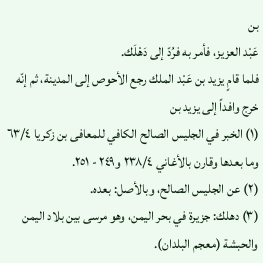بن
عَبْد العزيز، فأمر به فرُدّ إلى دَهْلَك.
فلما قامٍ يزيد بن عَبْد الملك رجع الأحوص إلى المدينة، ثم إنّه خرج وافداً إلى يزيد بن
(١) الخبر في الجليس الصالح الكافي للمعافى بن زكريا ٦٣/٤ وما بعدها وقارن بالأغاني ٢٣٨/٤ و٢٤٩ - ٢٥١.
(٢) عن الجليس الصالح، وبالأصل: بعده.
(٣) دهلك: جزيرة في بحر اليمن، وهو مرسى بين بلاد اليمن والحبشة (معجم البلدان).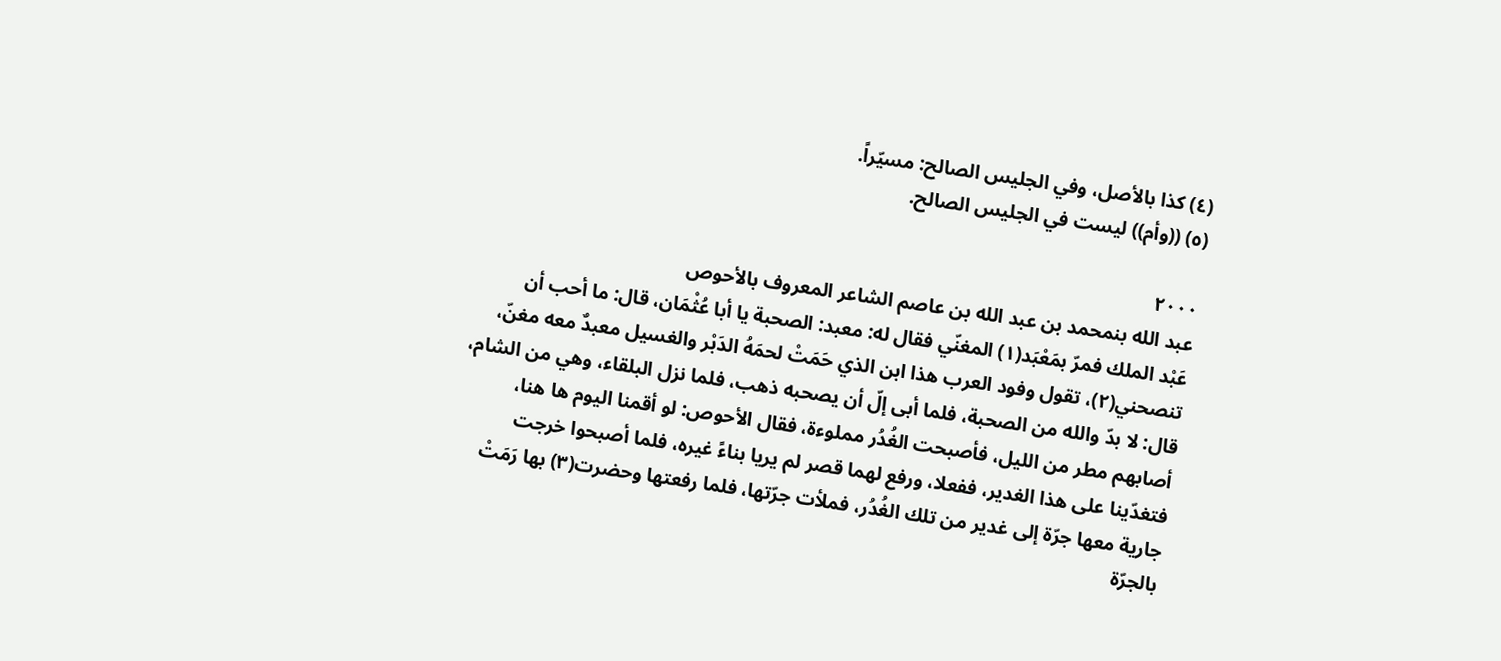(٤) كذا بالأصل، وفي الجليس الصالح: مسيّراً.
(٥) ((وأم)) ليست في الجليس الصالح.

٢٠٠٠
عبد الله بنمحمد بن عبد الله بن عاصم الشاعر المعروف بالأحوص
عَبْد الملك فمرّ بمَعْبَد(١) المغنّي فقال له: معبد: الصحبة يا أبا عُثْمَان، قال: ما أحب أن
تنصحني(٢)، تقول وفود العرب هذا ابن الذي حَمَتْ لحمَهُ الدَبْر والغسيل معبدٌ معه مغنّ،
قال: لا بدّ والله من الصحبة، فلما أبى إلّ أن يصحبه ذهب، فلما نزل البلقاء، وهي من الشام،
أصابهم مطر من الليل، فأصبحت الغُدُر مملوءة، فقال الأحوص: لو أقمنا اليوم ها هنا،
فتغدّينا على هذا الغدير، ففعلا، ورفع لهما قصر لم يريا بناءً غيره، فلما أصبحوا خرجت
جارية معها جرّة إلى غدير من تلك الغُدُر، فملأت جرّتها، فلما رفعتها وحضرت(٣) بها رَمَتْ
بالجرّة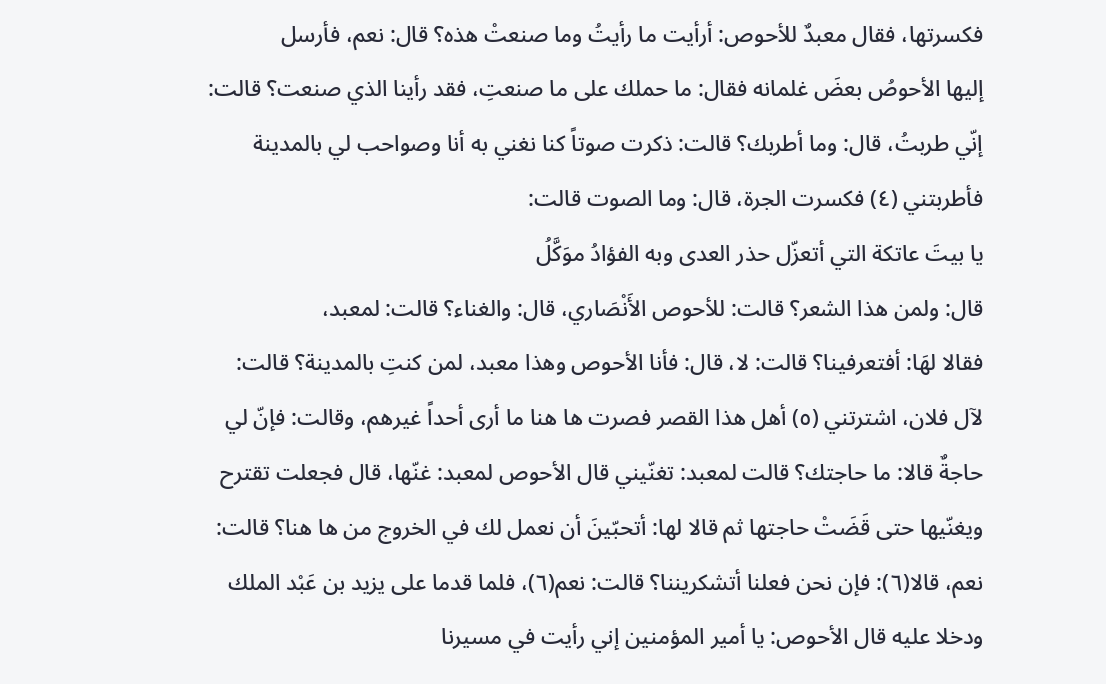فكسرتها، فقال معبدٌ للأحوص: أرأيت ما رأيتُ وما صنعتْ هذه؟ قال: نعم، فأرسل
إليها الأحوصُ بعضَ غلمانه فقال: ما حملك على ما صنعتِ، فقد رأينا الذي صنعت؟ قالت:
إنّي طربتُ، قال: وما أطربك؟ قالت: ذكرت صوتاً كنا نغني به أنا وصواحب لي بالمدينة
فأطربتني (٤) فكسرت الجرة، قال: وما الصوت قالت:
يا بيتَ عاتكة التي أتعزّل حذر العدى وبه الفؤادُ موَكَّلُ
قال: ولمن هذا الشعر؟ قالت: للأحوص الأَنْصَاري، قال: والغناء؟ قالت: لمعبد،
فقالا لهَا: أفتعرفينا؟ قالت: لا، قال: فأنا الأحوص وهذا معبد، لمن كنتِ بالمدينة؟ قالت:
لآل فلان، اشترتني (٥) أهل هذا القصر فصرت ها هنا ما أرى أحداً غيرهم، وقالت: فإنّ لي
حاجةٌ قالا: ما حاجتك؟ قالت لمعبد: تغنّيني قال الأحوص لمعبد: غنّها، قال فجعلت تقترح
ويغنّيها حتى قَضَتْ حاجتها ثم قالا لها: أتحبّينَ أن نعمل لك في الخروج من ها هنا؟ قالت:
نعم، قالا(٦): فإن نحن فعلنا أتشکریننا؟ قالت: نعم(٦)، فلما قدما علی یزید بن عَبْد الملك
ودخلا عليه قال الأحوص: يا أمير المؤمنين إني رأيت في مسيرنا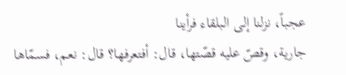عجباً، نزلنا إلى البلقاء فرأينا
جارية، وقصّ عليه قصّتها، قال: أفتعرفها؟ قال: نعم، فسمّاها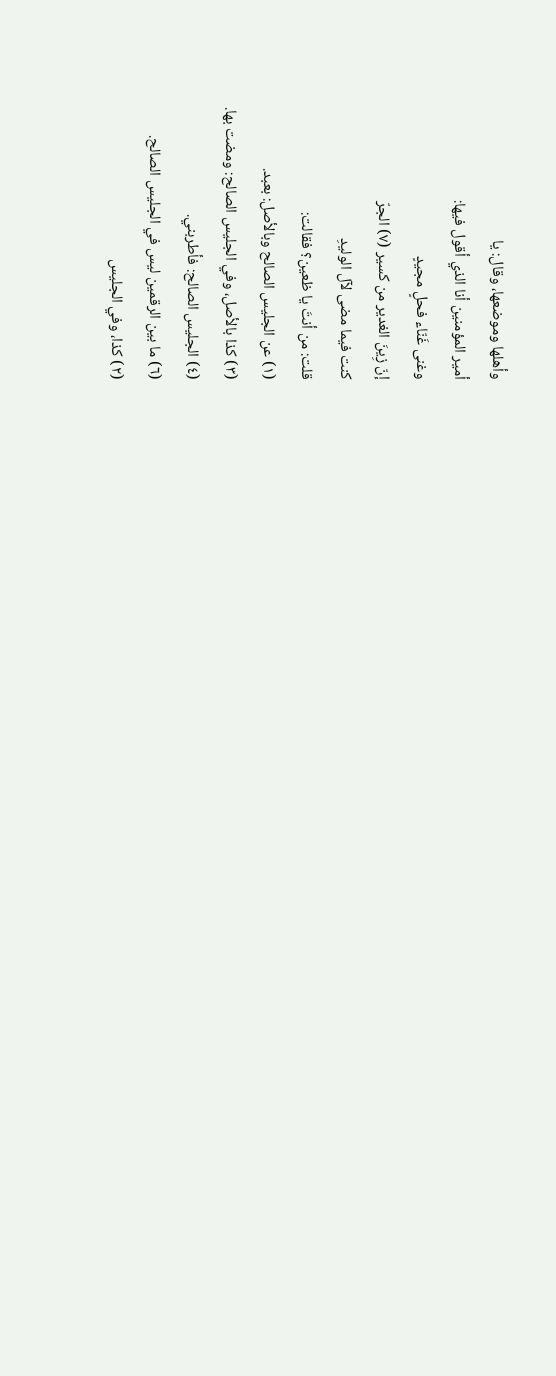وأهلها وموضعها، وقال: يا
أمير المؤمنين أنا الذي أقول فيها:
وغنى غَنّاء فحلٍ مجيدٍ
إنّ زِينَ الغدير من كسير (٧) الجرّ
كنت فيما مضى لآل الوليدِ
قلت: من أنتَ يا ظعين؟ فقالت:
(١) عن الجليس الصالح وبالأصل: بعبد.
(٣) كذا بالأصل، وفي الجليس الصالح: ومضت بها.
(٤) الجليس الصالح: فأطربني.
(٦) ما بين الرقمين ليس في الجليس الصالح.
(٢) كذا، وفي الجليس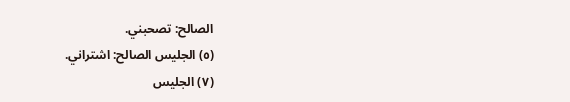الصالح: تصحبني.
(٥) الجليس الصالح: اشتراني.
(٧) الجليس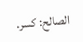الصالح: كسر.